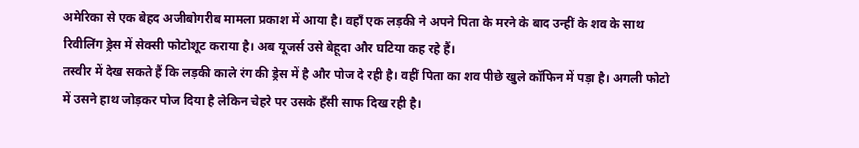अमेरिका से एक बेहद अजीबोगरीब मामला प्रकाश में आया है। वहाँ एक लड़की ने अपने पिता के मरने के बाद उन्हीं के शव के साथ रिवीलिंग ड्रेस में सेक्सी फोटोशूट कराया है। अब यूजर्स उसे बेहूदा और घटिया कह रहे हैं।
तस्वीर में देख सकते हैं कि लड़की काले रंग की ड्रेस में है और पोज दे रही है। वहीं पिता का शव पीछे खुले कॉफिन में पड़ा है। अगली फोटो में उसने हाथ जोड़कर पोज दिया है लेकिन चेहरे पर उसके हँसी साफ दिख रही है।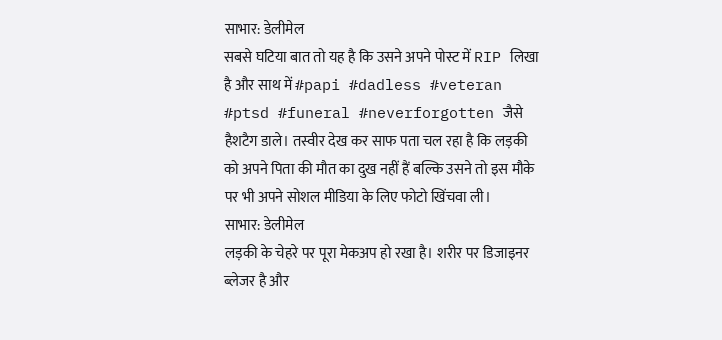साभार: डेलीमेल
सबसे घटिया बात तो यह है कि उसने अपने पोस्ट में RIP लिखा है और साथ में #papi #dadless #veteran #ptsd #funeral #neverforgotten जैसे हैशटैग डाले। तस्वीर देख कर साफ पता चल रहा है कि लड़की को अपने पिता की मौत का दुख नहीं हैं बल्कि उसने तो इस मौके पर भी अपने सोशल मीडिया के लिए फोटो खिंचवा ली।
साभार: डेलीमेल
लड़की के चेहरे पर पूरा मेकअप हो रखा है। शरीर पर डिजाइनर ब्लेजर है और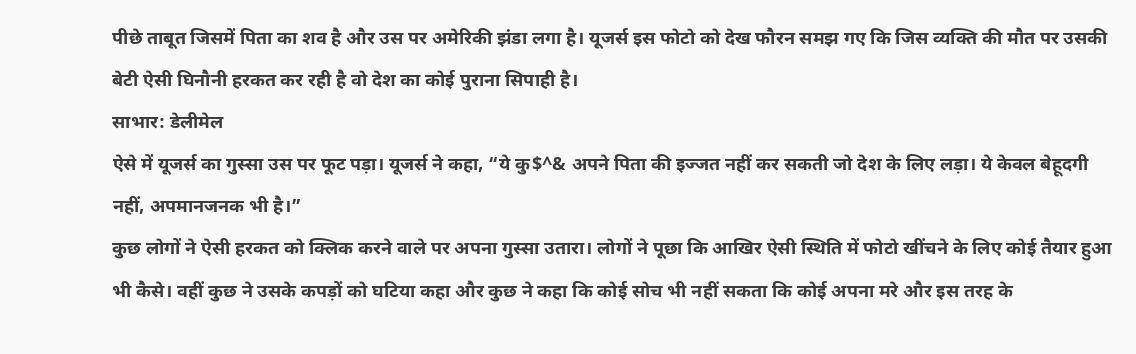पीछे ताबूत जिसमें पिता का शव है और उस पर अमेरिकी झंडा लगा है। यूजर्स इस फोटो को देख फौरन समझ गए कि जिस व्यक्ति की मौत पर उसकी बेटी ऐसी घिनौनी हरकत कर रही है वो देश का कोई पुराना सिपाही है।
साभार: डेलीमेल
ऐसे में यूजर्स का गुस्सा उस पर फूट पड़ा। यूजर्स ने कहा, “ये कु$^& अपने पिता की इज्जत नहीं कर सकती जो देश के लिए लड़ा। ये केवल बेहूदगी नहीं, अपमानजनक भी है।”
कुछ लोगों ने ऐसी हरकत को क्लिक करने वाले पर अपना गुस्सा उतारा। लोगों ने पूछा कि आखिर ऐसी स्थिति में फोटो खींचने के लिए कोई तैयार हुआ भी कैसे। वहीं कुछ ने उसके कपड़ों को घटिया कहा और कुछ ने कहा कि कोई सोच भी नहीं सकता कि कोई अपना मरे और इस तरह के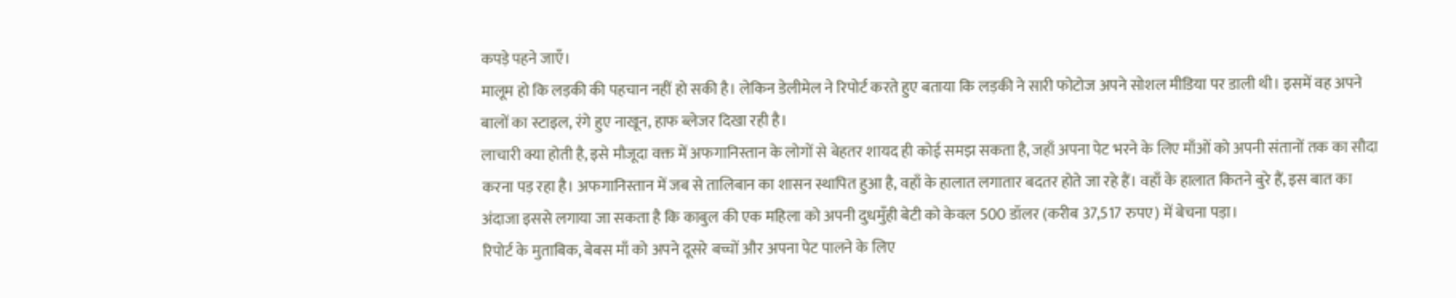कपड़े पहने जाएँ।
मालूम हो कि लड़की की पहचान नहीं हो सकी है। लेकिन डेलीमेल ने रिपोर्ट करते हुए बताया कि लड़की ने सारी फोटोज अपने सोशल मीडिया पर डाली थी। इसमें वह अपने बालों का स्टाइल, रंगे हुए नाखून, हाफ ब्लेजर दिखा रही है।
लाचारी क्या होती है, इसे मौजूदा वक्त में अफगानिस्तान के लोगों से बेहतर शायद ही कोई समझ सकता है, जहाँ अपना पेट भरने के लिए माँओं को अपनी संतानों तक का सौदा करना पड़ रहा है। अफगानिस्तान में जब से तालिबान का शासन स्थापित हुआ है, वहाँ के हालात लगातार बदतर होते जा रहे हैं। वहाँ के हालात कितने बुरे हैं, इस बात का अंदाजा इससे लगाया जा सकता है कि काबुल की एक महिला को अपनी दुधमुँही बेटी को केवल 500 डॉलर (करीब 37,517 रुपए) में बेचना पड़ा।
रिपोर्ट के मुताबिक, बेबस माँ को अपने दूसरे बच्चों और अपना पेट पालने के लिए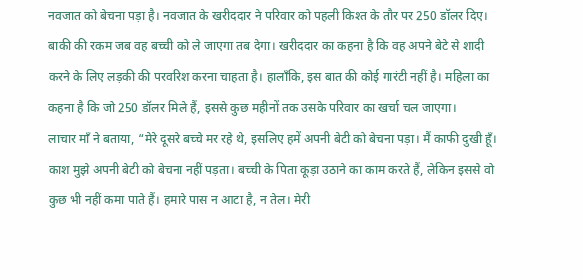नवजात को बेचना पड़ा है। नवजात के खरीददार ने परिवार को पहली किश्त के तौर पर 250 डॉलर दिए। बाकी की रकम जब वह बच्ची को ले जाएगा तब देगा। खरीददार का कहना है कि वह अपने बेटे से शादी करने के लिए लड़की की परवरिश करना चाहता है। हालाँकि, इस बात की कोई गारंटी नहीं है। महिला का कहना है कि जो 250 डॉलर मिले हैं, इससे कुछ महीनों तक उसके परिवार का खर्चा चल जाएगा।
लाचार माँ ने बताया, “मेरे दूसरे बच्चे मर रहे थे, इसलिए हमें अपनी बेटी को बेचना पड़ा। मैं काफी दुखी हूँ। काश मुझे अपनी बेटी को बेचना नहीं पड़ता। बच्ची के पिता कूड़ा उठाने का काम करते हैं, लेकिन इससे वो कुछ भी नहीं कमा पाते हैं। हमारे पास न आटा है, न तेल। मेरी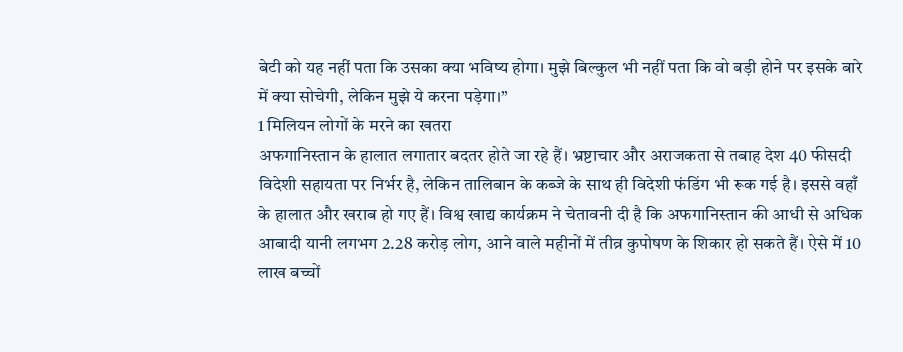बेटी को यह नहीं पता कि उसका क्या भविष्य होगा। मुझे बिल्कुल भी नहीं पता कि वो बड़ी होने पर इसके बारे में क्या सोचेगी, लेकिन मुझे ये करना पड़ेगा।”
1 मिलियन लोगों के मरने का खतरा
अफगानिस्तान के हालात लगातार बदतर होते जा रहे हैं। भ्रष्टाचार और अराजकता से तबाह देश 40 फीसदी विदेशी सहायता पर निर्भर है, लेकिन तालिबान के कब्जे के साथ ही विदेशी फंडिंग भी रूक गई है। इससे वहाँ के हालात और खराब हो गए हैं। विश्व खाद्य कार्यक्रम ने चेतावनी दी है कि अफगानिस्तान की आधी से अधिक आबादी यानी लगभग 2.28 करोड़ लोग, आने वाले महीनों में तीव्र कुपोषण के शिकार हो सकते हैं। ऐसे में 10 लाख बच्चों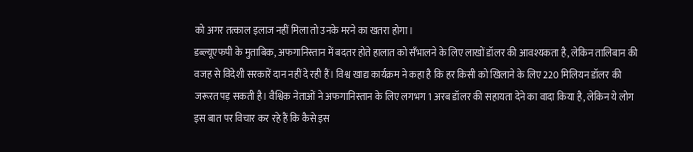को अगर तत्काल इलाज नहीं मिला तो उनके मरने का खतरा होगा।
डब्ल्यूएफपी के मुताबिक, अफगानिस्तान में बदतर होते हालात को सँभालने के लिए लाखों डॉलर की आवश्यकता है, लेकिन तालिबान की वजह से विदेशी सरकारें दान नहीं दे रही हैं। विश्व खाद्य कार्यक्रम ने कहा है कि हर किसी को खिलाने के लिए 220 मिलियन डॉलर की जरूरत पड़ सकती है। वैश्विक नेताओं ने अफगानिस्तान के लिए लगभग 1 अरब डॉलर की सहायता देने का वादा किया है, लेकिन ये लोग इस बात पर विचार कर रहे हैं कि कैसे इस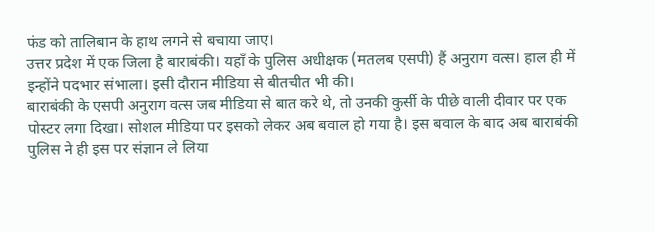फंड को तालिबान के हाथ लगने से बचाया जाए।
उत्तर प्रदेश में एक जिला है बाराबंकी। यहाँ के पुलिस अधीक्षक (मतलब एसपी) हैं अनुराग वत्स। हाल ही में इन्होंने पदभार संभाला। इसी दौरान मीडिया से बीतचीत भी की।
बाराबंकी के एसपी अनुराग वत्स जब मीडिया से बात करे थे, तो उनकी कुर्सी के पीछे वाली दीवार पर एक पोस्टर लगा दिखा। सोशल मीडिया पर इसको लेकर अब बवाल हो गया है। इस बवाल के बाद अब बाराबंकी पुलिस ने ही इस पर संज्ञान ले लिया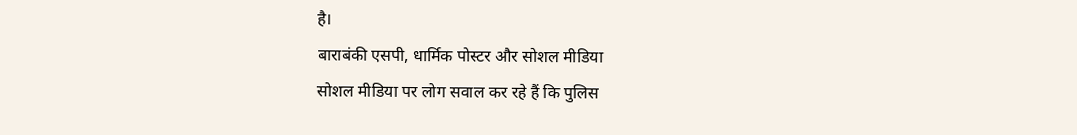है।
बाराबंकी एसपी, धार्मिक पोस्टर और सोशल मीडिया
सोशल मीडिया पर लोग सवाल कर रहे हैं कि पुलिस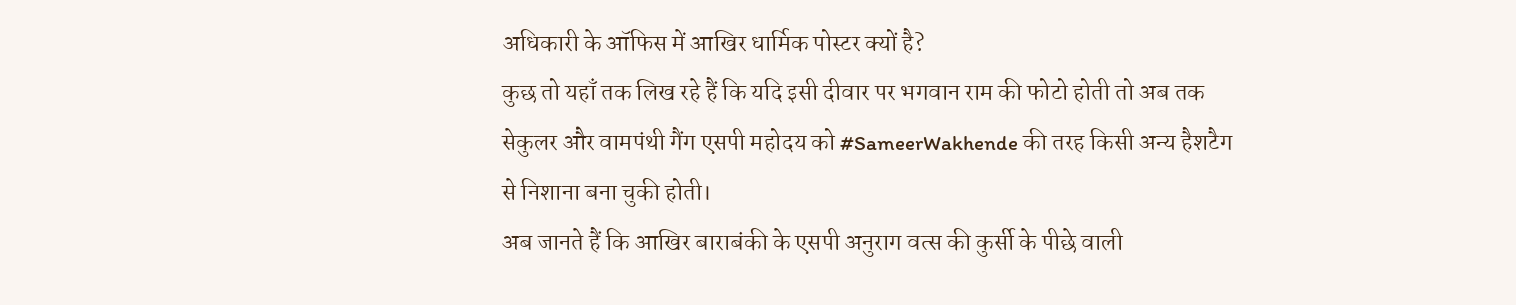अधिकारी के ऑफिस में आखिर धार्मिक पोस्टर क्यों है?
कुछ तो यहाँ तक लिख रहे हैं कि यदि इसी दीवार पर भगवान राम की फोटो होती तो अब तक सेकुलर और वामपंथी गैंग एसपी महोदय को #SameerWakhende की तरह किसी अन्य हैशटैग से निशाना बना चुकी होती।
अब जानते हैं कि आखिर बाराबंकी के एसपी अनुराग वत्स की कुर्सी के पीछे वाली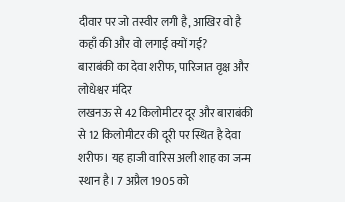दीवार पर जो तस्वीर लगी है, आखिर वो है कहाँ की और वो लगाई क्यों गई?
बाराबंकी का देवा शरीफ, पारिजात वृक्ष और लोधेश्वर मंदिर
लखनऊ से 42 किलोमीटर दूर और बाराबंकी से 12 किलोमीटर की दूरी पर स्थित है देवा शरीफ। यह हाजी वारिस अली शाह का जन्म स्थान है। 7 अप्रैल 1905 को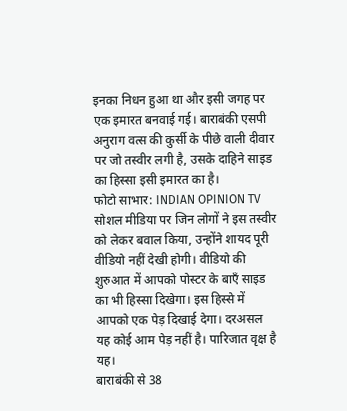इनका निधन हुआ था और इसी जगह पर एक इमारत बनवाई गई। बाराबंकी एसपी अनुराग वत्स की कुर्सी के पीछे वाली दीवार पर जो तस्वीर लगी है, उसके दाहिने साइड का हिस्सा इसी इमारत का है।
फोटो साभार: INDIAN OPINION TV
सोशल मीडिया पर जिन लोगों ने इस तस्वीर को लेकर बवाल किया, उन्होंने शायद पूरी वीडियो नहीं देखी होगी। वीडियो की शुरुआत में आपको पोस्टर के बाएँ साइड का भी हिस्सा दिखेगा। इस हिस्से में आपको एक पेड़ दिखाई देगा। दरअसल यह कोई आम पेड़ नहीं है। पारिजात वृक्ष है यह।
बाराबंकी से 38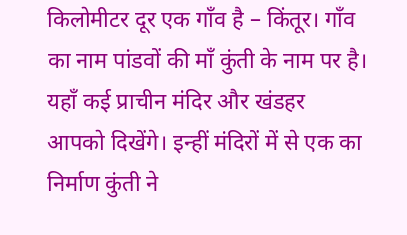किलोमीटर दूर एक गाँव है – किंतूर। गाँव का नाम पांडवों की माँ कुंती के नाम पर है। यहाँ कई प्राचीन मंदिर और खंडहर आपको दिखेंगे। इन्हीं मंदिरों में से एक का निर्माण कुंती ने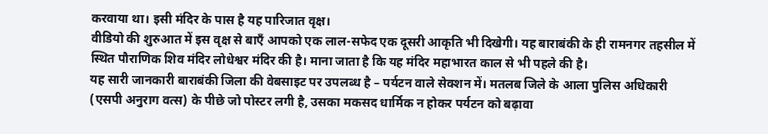करवाया था। इसी मंदिर के पास है यह पारिजात वृक्ष।
वीडियो की शुरुआत में इस वृक्ष से बाएँ आपको एक लाल-सफेद एक दूसरी आकृति भी दिखेगी। यह बाराबंकी के ही रामनगर तहसील में स्थित पौराणिक शिव मंदिर लोधेश्वर मंदिर की है। माना जाता है कि यह मंदिर महाभारत काल से भी पहले की है।
यह सारी जानकारी बाराबंकी जिला की वेबसाइट पर उपलब्ध है – पर्यटन वाले सेक्शन में। मतलब जिले के आला पुलिस अधिकारी (एसपी अनुराग वत्स) के पीछे जो पोस्टर लगी है, उसका मकसद धार्मिक न होकर पर्यटन को बढ़ावा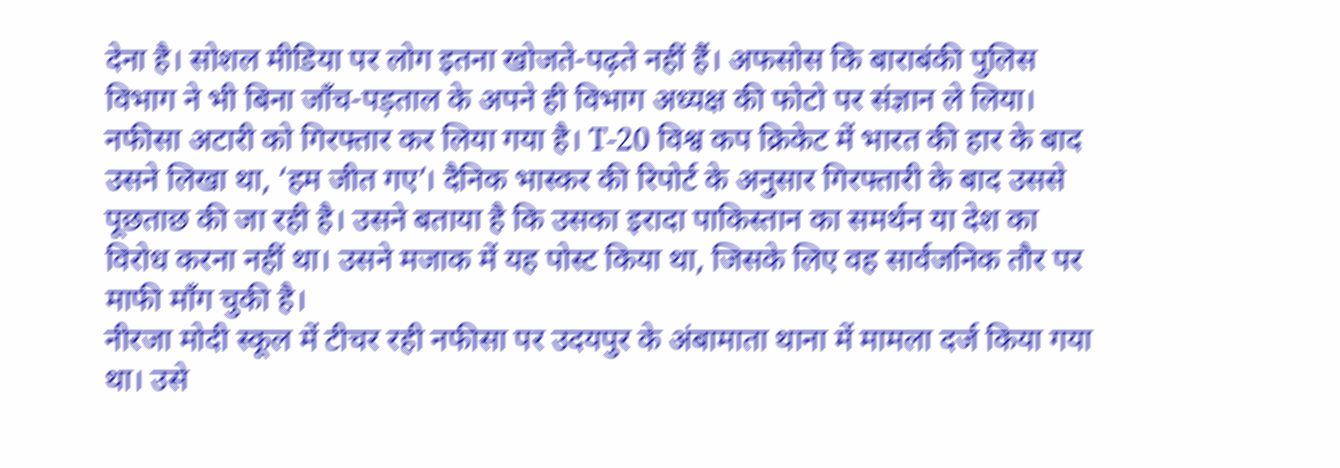देना है। सोशल मीडिया पर लोग इतना खोजते-पढ़ते नहीं हैं। अफसोस कि बाराबंकी पुलिस विभाग ने भी बिना जाँच-पड़ताल के अपने ही विभाग अध्यक्ष की फोटो पर संज्ञान ले लिया।
नफीसा अटारी को गिरफ्तार कर लिया गया है। T-20 विश्व कप क्रिकेट में भारत की हार के बाद उसने लिखा था, ‘हम जीत गए’। दैनिक भास्कर की रिपोर्ट के अनुसार गिरफ्तारी के बाद उससे पूछताछ की जा रही है। उसने बताया है कि उसका इरादा पाकिस्तान का समर्थन या देश का विरोध करना नहीं था। उसने मजाक में यह पोस्ट किया था, जिसके लिए वह सार्वजनिक तौर पर माफी माँग चुकी है।
नीरजा मोदी स्कूल में टीचर रही नफीसा पर उदयपुर के अंबामाता थाना में मामला दर्ज किया गया था। उसे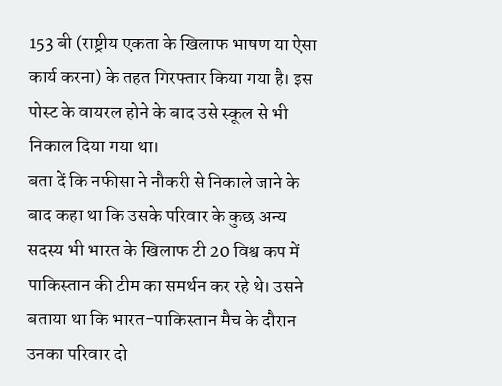153 बी (राष्ट्रीय एकता के खिलाफ भाषण या ऐसा कार्य करना) के तहत गिरफ्तार किया गया है। इस पोस्ट के वायरल होने के बाद उसे स्कूल से भी निकाल दिया गया था।
बता दें कि नफीसा ने नौकरी से निकाले जाने के बाद कहा था कि उसके परिवार के कुछ अन्य सदस्य भी भारत के खिलाफ टी 20 विश्व कप में पाकिस्तान की टीम का समर्थन कर रहे थे। उसने बताया था कि भारत-पाकिस्तान मैच के दौरान उनका परिवार दो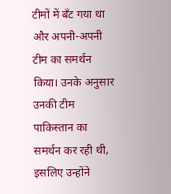टीमों में बँट गया था और अपनी-अपनी टीम का समर्थन किया। उनके अनुसार उनकी टीम पाकिस्तान का समर्थन कर रही थी, इसलिए उन्होंने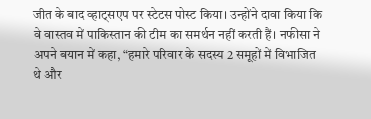जीत के बाद व्हाट्सएप पर स्टेटस पोस्ट किया। उन्होंने दावा किया कि वे वास्तव में पाकिस्तान की टीम का समर्थन नहीं करती हैं। नफीसा ने अपने बयान में कहा, “हमारे परिवार के सदस्य 2 समूहों में विभाजित थे और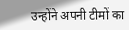उन्होंने अपनी टीमों का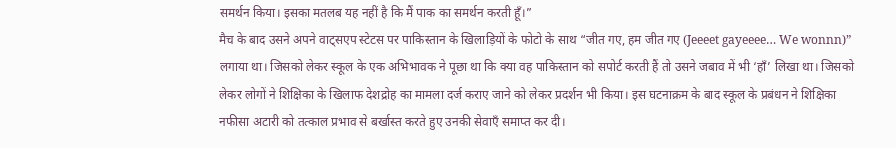समर्थन किया। इसका मतलब यह नहीं है कि मैं पाक का समर्थन करती हूँ।”
मैच के बाद उसने अपने वाट्सएप स्टेटस पर पाकिस्तान के खिलाड़ियों के फोटो के साथ “जीत गए, हम जीत गए (Jeeeet gayeeee… We wonnn)” लगाया था। जिसको लेकर स्कूल के एक अभिभावक ने पूछा था कि क्या वह पाकिस्तान को सपोर्ट करती हैं तो उसने जबाव में भी ‘हाँ’ लिखा था। जिसको लेकर लोगों ने शिक्षिका के खिलाफ देशद्रोह का मामला दर्ज कराए जाने को लेकर प्रदर्शन भी किया। इस घटनाक्रम के बाद स्कूल के प्रबंधन ने शिक्षिका नफीसा अटारी को तत्काल प्रभाव से बर्खास्त करते हुए उनकी सेवाएँ समाप्त कर दी।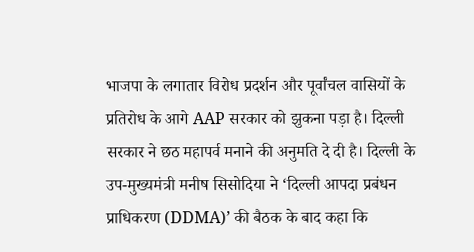भाजपा के लगातार विरोध प्रदर्शन और पूर्वांचल वासियों के प्रतिरोध के आगे AAP सरकार को झुकना पड़ा है। दिल्ली सरकार ने छठ महापर्व मनाने की अनुमति दे दी है। दिल्ली के उप-मुख्यमंत्री मनीष सिसोदिया ने ‘दिल्ली आपदा प्रबंधन प्राधिकरण (DDMA)’ की बैठक के बाद कहा कि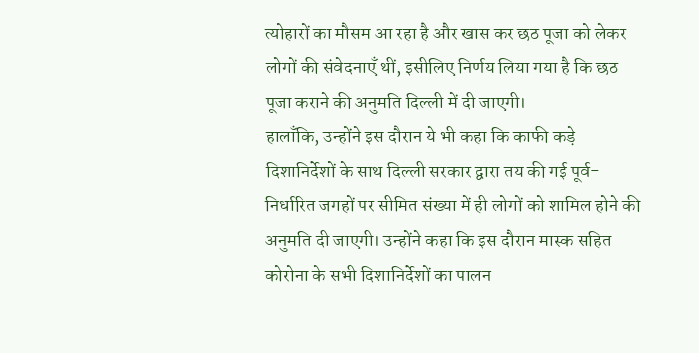त्योहारों का मौसम आ रहा है और खास कर छठ पूजा को लेकर लोगों की संवेदनाएँ थीं, इसीलिए निर्णय लिया गया है कि छठ पूजा कराने की अनुमति दिल्ली में दी जाएगी।
हालाँकि, उन्होंने इस दौरान ये भी कहा कि काफी कड़े दिशानिर्देशों के साथ दिल्ली सरकार द्वारा तय की गई पूर्व-निर्धारित जगहों पर सीमित संख्या में ही लोगों को शामिल होने की अनुमति दी जाएगी। उन्होंने कहा कि इस दौरान मास्क सहित कोरोना के सभी दिशानिर्देशों का पालन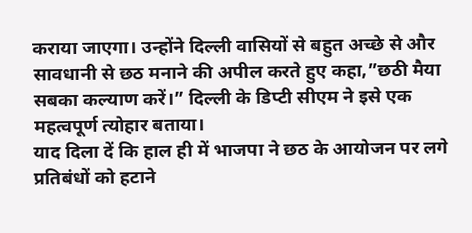कराया जाएगा। उन्होंने दिल्ली वासियों से बहुत अच्छे से और सावधानी से छठ मनाने की अपील करते हुए कहा,”छठी मैया सबका कल्याण करें।” दिल्ली के डिप्टी सीएम ने इसे एक महत्वपूर्ण त्योहार बताया।
याद दिला दें कि हाल ही में भाजपा ने छठ के आयोजन पर लगे प्रतिबंधों को हटाने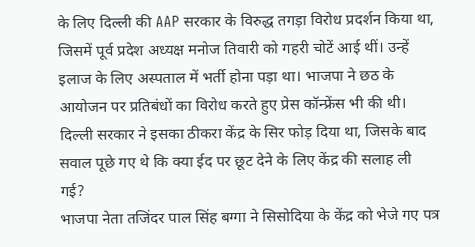के लिए दिल्ली की AAP सरकार के विरुद्ध तगड़ा विरोध प्रदर्शन किया था, जिसमें पूर्व प्रदेश अध्यक्ष मनोज तिवारी को गहरी चोटें आई थीं। उन्हें इलाज के लिए अस्पताल में भर्ती होना पड़ा था। भाजपा ने छठ के आयोजन पर प्रतिबंधों का विरोध करते हुए प्रेस कॉन्फ्रेंस भी की थी। दिल्ली सरकार ने इसका ठीकरा केंद्र के सिर फोड़ दिया था, जिसके बाद सवाल पूछे गए थे कि क्या ईद पर छूट देने के लिए केंद्र की सलाह ली गई?
भाजपा नेता तजिंदर पाल सिंह बग्गा ने सिसोदिया के केंद्र को भेजे गए पत्र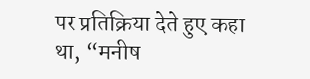पर प्रतिक्रिया देते हुए कहा था, “मनीष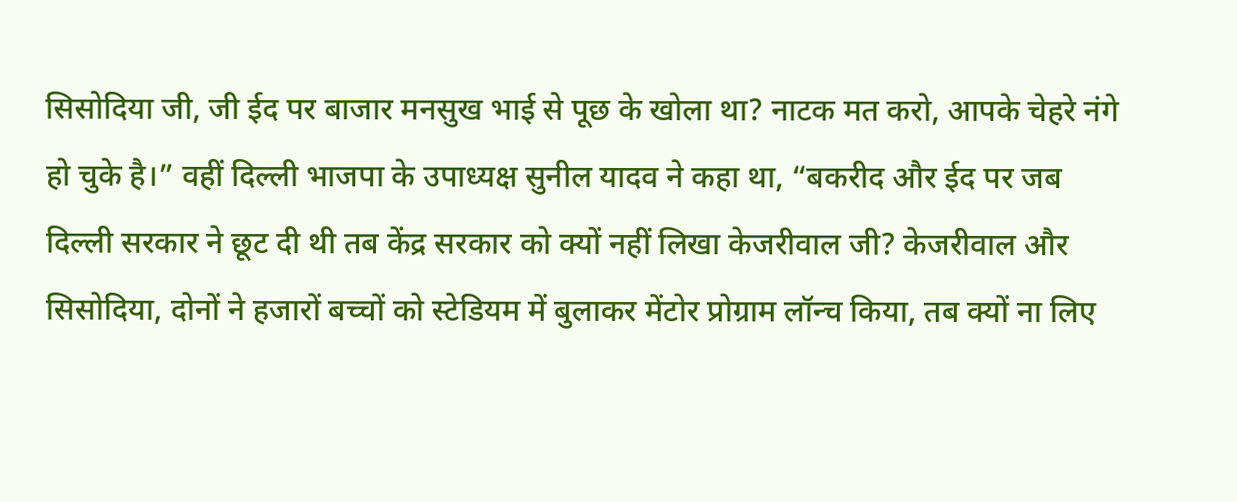सिसोदिया जी, जी ईद पर बाजार मनसुख भाई से पूछ के खोला था? नाटक मत करो, आपके चेहरे नंगे हो चुके है।” वहीं दिल्ली भाजपा के उपाध्यक्ष सुनील यादव ने कहा था, “बकरीद और ईद पर जब दिल्ली सरकार ने छूट दी थी तब केंद्र सरकार को क्यों नहीं लिखा केजरीवाल जी? केजरीवाल और सिसोदिया, दोनों ने हजारों बच्चों को स्टेडियम में बुलाकर मेंटोर प्रोग्राम लॉन्च किया, तब क्यों ना लिए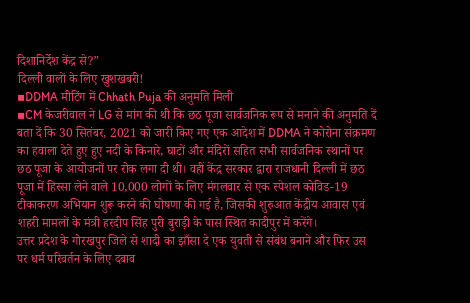दिशानिर्देश केंद्र से?”
दिल्ली वालों के लिए खुशखबरी!
▪DDMA मीटिंग में Chhath Puja की अनुमति मिली
▪CM केजरीवाल ने LG से मांग की थी कि छठ पूजा सार्वजनिक रूप से मनाने की अनुमति दें
बता दें कि 30 सितंबर, 2021 को जारी किए गए एक आदेश में DDMA ने कोरोना संक्रमण का हवाला देते हुए हुए नदी के किनारे, घाटों और मंदिरों सहित सभी सार्वजनिक स्थानों पर छठ पूजा के आयोजनों पर रोक लगा दी थी। वहीं केंद्र सरकार द्वारा राजधानी दिल्ली में छठ पूजा में हिस्सा लेने वाले 10,000 लोगों के लिए मंगलवार से एक स्पेशल कोविड-19 टीकाकरण अभियान शुरू करने की घोषणा की गई है, जिसकी शुरुआत केंद्रीय आवास एवं शहरी मामलों के मंत्री हरदीप सिंह पुरी बुराड़ी के पास स्थित कादीपुर में करेंगे।
उत्तर प्रदेश के गोरखपुर जिले से शादी का झाँसा दे एक युवती से संबंध बनाने और फिर उस पर धर्म परिवर्तन के लिए दबाव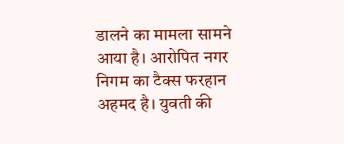डालने का मामला सामने आया है। आरोपित नगर निगम का टैक्स फरहान अहमद है। युवती की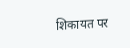शिकायत पर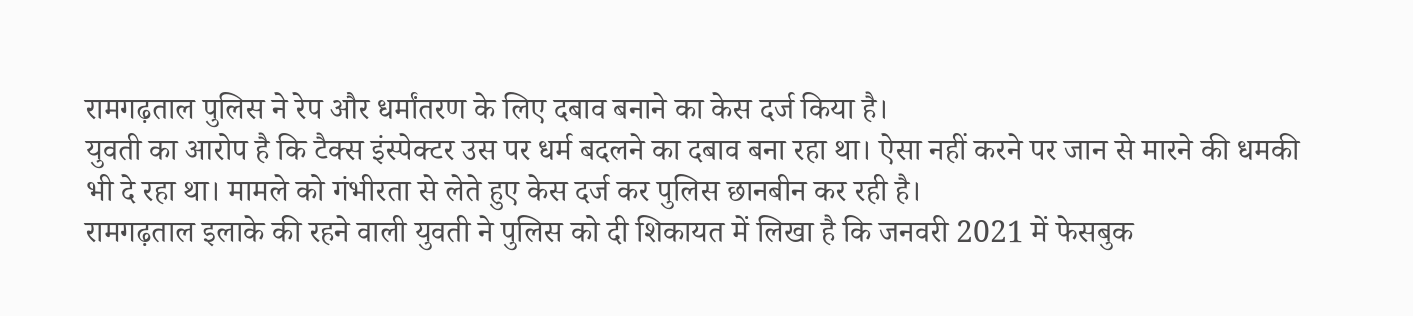रामगढ़ताल पुलिस ने रेप और धर्मांतरण के लिए दबाव बनाने का केस दर्ज किया है।
युवती का आरोप है कि टैक्स इंस्पेक्टर उस पर धर्म बदलने का दबाव बना रहा था। ऐसा नहीं करने पर जान से मारने की धमकी भी दे रहा था। मामले को गंभीरता से लेते हुए केस दर्ज कर पुलिस छानबीन कर रही है।
रामगढ़ताल इलाके की रहने वाली युवती ने पुलिस को दी शिकायत में लिखा है कि जनवरी 2021 में फेसबुक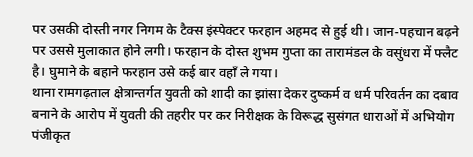पर उसकी दोस्ती नगर निगम के टैक्स इंस्पेक्टर फरहान अहमद से हुई थी। जान-पहचान बढ़ने पर उससे मुलाकात होने लगी। फरहान के दोस्त शुभम गुप्ता का तारामंडल के वसुंधरा में फ्लैट है। घुमाने के बहाने फरहान उसे कई बार वहाँ ले गया।
थाना रामगढ़ताल क्षेत्रान्तर्गत युवती को शादी का झांसा देकर दुष्कर्म व धर्म परिवर्तन का दबाव बनाने के आरोप में युवती की तहरीर पर कर निरीक्षक के विरूद्ध सुसंगत धाराओं में अभियोग पंजीकृत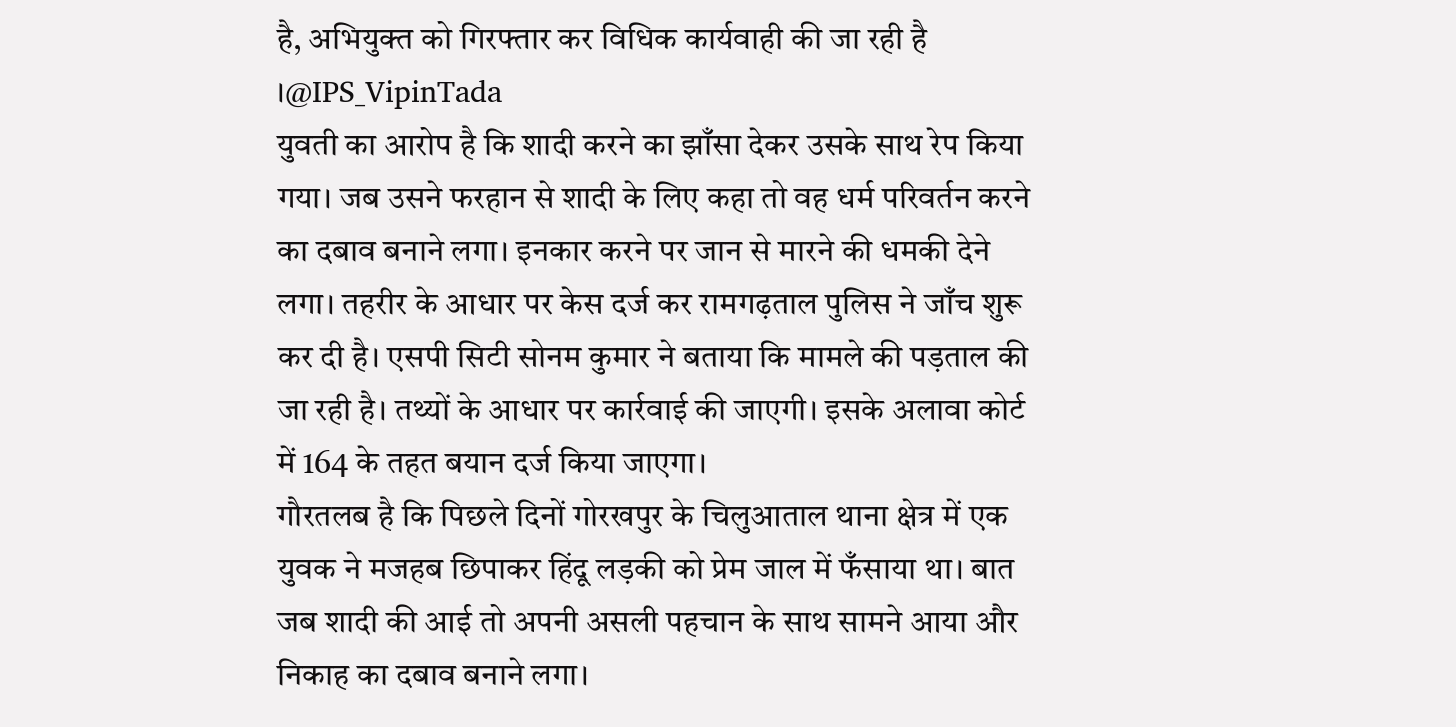है, अभियुक्त को गिरफ्तार कर विधिक कार्यवाही की जा रही है ।@IPS_VipinTada
युवती का आरोप है कि शादी करने का झाँसा देकर उसके साथ रेप किया गया। जब उसने फरहान से शादी के लिए कहा तो वह धर्म परिवर्तन करने का दबाव बनाने लगा। इनकार करने पर जान से मारने की धमकी देने लगा। तहरीर के आधार पर केस दर्ज कर रामगढ़ताल पुलिस ने जाँच शुरू कर दी है। एसपी सिटी सोनम कुमार ने बताया कि मामले की पड़ताल की जा रही है। तथ्यों के आधार पर कार्रवाई की जाएगी। इसके अलावा कोर्ट में 164 के तहत बयान दर्ज किया जाएगा।
गौरतलब है कि पिछले दिनों गोरखपुर के चिलुआताल थाना क्षेत्र में एक युवक ने मजहब छिपाकर हिंदू लड़की को प्रेम जाल में फँसाया था। बात जब शादी की आई तो अपनी असली पहचान के साथ सामने आया और निकाह का दबाव बनाने लगा।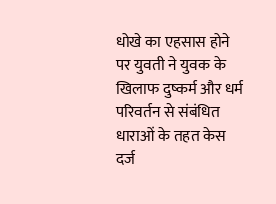धोखे का एहसास होने पर युवती ने युवक के खिलाफ दुष्कर्म और धर्म परिवर्तन से संबंधित धाराओं के तहत केस दर्ज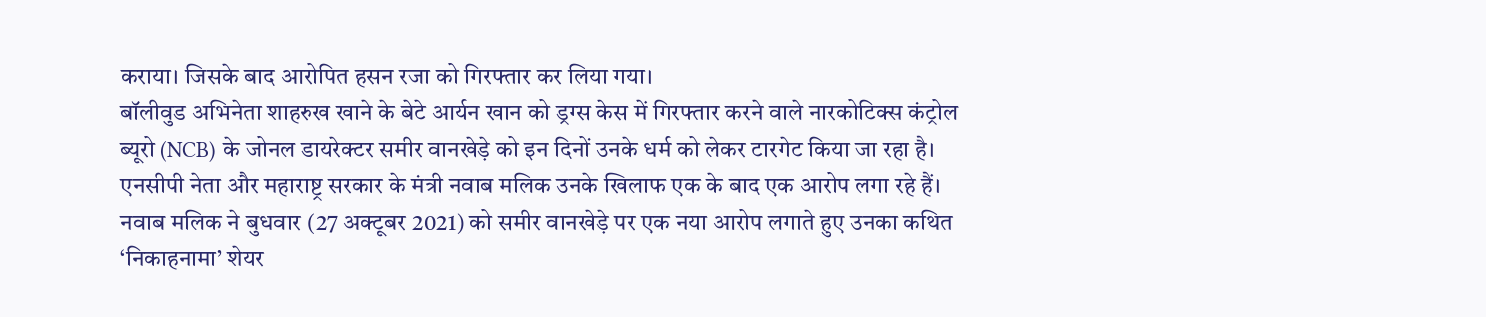कराया। जिसके बाद आरोपित हसन रजा को गिरफ्तार कर लिया गया।
बॉलीवुड अभिनेता शाहरुख खाने के बेटे आर्यन खान को ड्रग्स केस में गिरफ्तार करने वाले नारकोटिक्स कंट्रोल ब्यूरो (NCB) के जोनल डायरेक्टर समीर वानखेड़े को इन दिनों उनके धर्म को लेकर टारगेट किया जा रहा है। एनसीपी नेता और महाराष्ट्र सरकार के मंत्री नवाब मलिक उनके खिलाफ एक के बाद एक आरोप लगा रहे हैं। नवाब मलिक ने बुधवार (27 अक्टूबर 2021) को समीर वानखेड़े पर एक नया आरोप लगाते हुए उनका कथित ‘निकाहनामा’ शेयर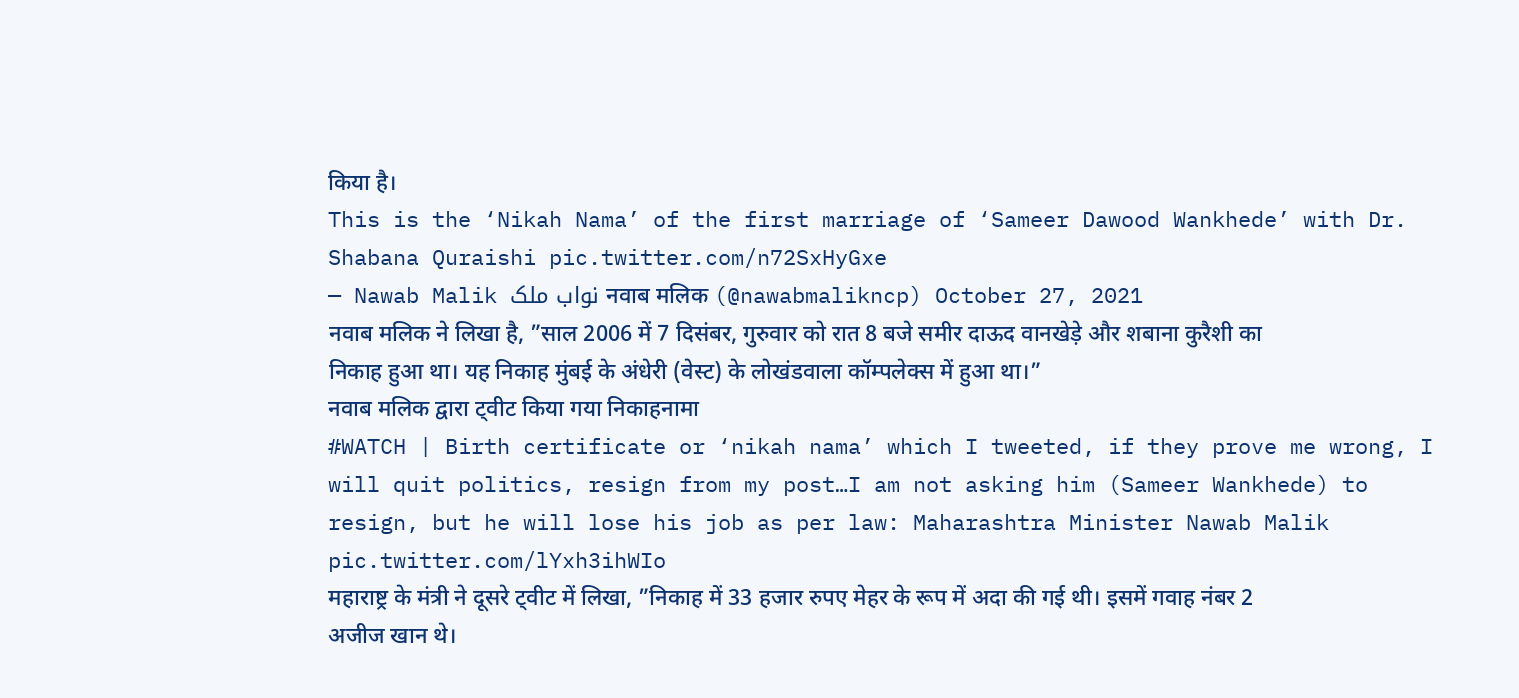किया है।
This is the ‘Nikah Nama’ of the first marriage of ‘Sameer Dawood Wankhede’ with Dr. Shabana Quraishi pic.twitter.com/n72SxHyGxe
— Nawab Malik نواب ملک नवाब मलिक (@nawabmalikncp) October 27, 2021
नवाब मलिक ने लिखा है, ”साल 2006 में 7 दिसंबर, गुरुवार को रात 8 बजे समीर दाऊद वानखेड़े और शबाना कुरैशी का निकाह हुआ था। यह निकाह मुंबई के अंधेरी (वेस्ट) के लोखंडवाला कॉम्पलेक्स में हुआ था।”
नवाब मलिक द्वारा ट्वीट किया गया निकाहनामा
#WATCH | Birth certificate or ‘nikah nama’ which I tweeted, if they prove me wrong, I will quit politics, resign from my post…I am not asking him (Sameer Wankhede) to resign, but he will lose his job as per law: Maharashtra Minister Nawab Malik pic.twitter.com/lYxh3ihWIo
महाराष्ट्र के मंत्री ने दूसरे ट्वीट में लिखा, ”निकाह में 33 हजार रुपए मेहर के रूप में अदा की गई थी। इसमें गवाह नंबर 2 अजीज खान थे।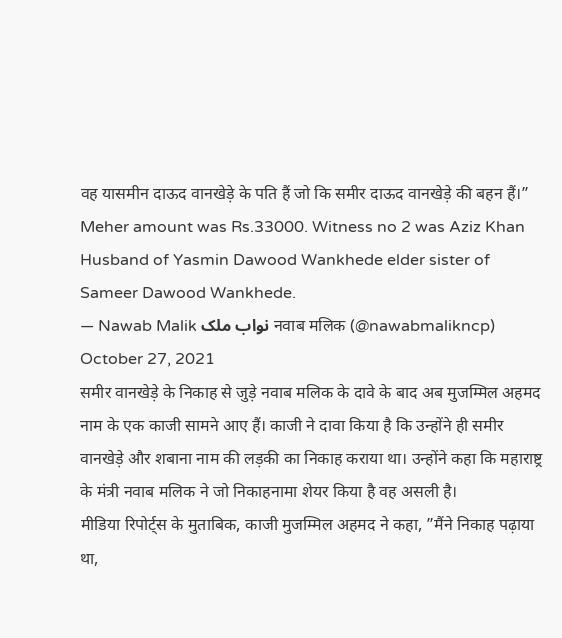वह यासमीन दाऊद वानखेड़े के पति हैं जो कि समीर दाऊद वानखेड़े की बहन हैं।”
Meher amount was Rs.33000. Witness no 2 was Aziz Khan Husband of Yasmin Dawood Wankhede elder sister of Sameer Dawood Wankhede.
— Nawab Malik نواب ملک नवाब मलिक (@nawabmalikncp) October 27, 2021
समीर वानखेड़े के निकाह से जुड़े नवाब मलिक के दावे के बाद अब मुजम्मिल अहमद नाम के एक काजी सामने आए हैं। काजी ने दावा किया है कि उन्होंने ही समीर वानखेड़े और शबाना नाम की लड़की का निकाह कराया था। उन्होंने कहा कि महाराष्ट्र के मंत्री नवाब मलिक ने जो निकाहनामा शेयर किया है वह असली है।
मीडिया रिपोर्ट्स के मुताबिक, काजी मुजम्मिल अहमद ने कहा, ”मैंने निकाह पढ़ाया था,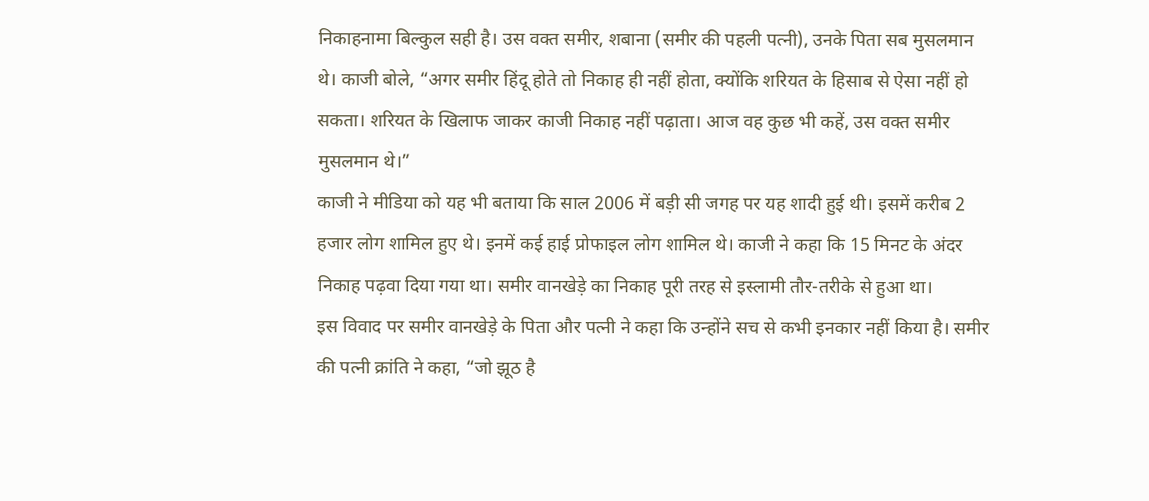निकाहनामा बिल्कुल सही है। उस वक्त समीर, शबाना (समीर की पहली पत्नी), उनके पिता सब मुसलमान थे। काजी बोले, “अगर समीर हिंदू होते तो निकाह ही नहीं होता, क्योंकि शरियत के हिसाब से ऐसा नहीं हो सकता। शरियत के खिलाफ जाकर काजी निकाह नहीं पढ़ाता। आज वह कुछ भी कहें, उस वक्त समीर मुसलमान थे।”
काजी ने मीडिया को यह भी बताया कि साल 2006 में बड़ी सी जगह पर यह शादी हुई थी। इसमें करीब 2 हजार लोग शामिल हुए थे। इनमें कई हाई प्रोफाइल लोग शामिल थे। काजी ने कहा कि 15 मिनट के अंदर निकाह पढ़वा दिया गया था। समीर वानखेड़े का निकाह पूरी तरह से इस्लामी तौर-तरीके से हुआ था।
इस विवाद पर समीर वानखेड़े के पिता और पत्नी ने कहा कि उन्होंने सच से कभी इनकार नहीं किया है। समीर की पत्नी क्रांति ने कहा, “जो झूठ है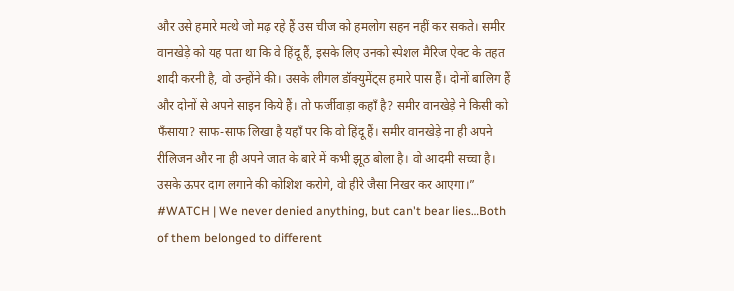और उसे हमारे मत्थे जो मढ़ रहे हैं उस चीज को हमलोग सहन नहीं कर सकते। समीर वानखेड़े को यह पता था कि वे हिंदू हैं, इसके लिए उनको स्पेशल मैरिज ऐक्ट के तहत शादी करनी है, वो उन्होंने की। उसके लीगल डॉक्युमेंट्स हमारे पास हैं। दोनों बालिग हैं और दोनों से अपने साइन किये हैं। तो फर्जीवाड़ा कहाँ है? समीर वानखेड़े ने किसी को फँसाया? साफ-साफ लिखा है यहाँ पर कि वो हिंदू हैं। समीर वानखेड़े ना ही अपने रीलिजन और ना ही अपने जात के बारे में कभी झूठ बोला है। वो आदमी सच्चा है। उसके ऊपर दाग लगाने की कोशिश करोगे, वो हीरे जैसा निखर कर आएगा।”
#WATCH | We never denied anything, but can't bear lies…Both of them belonged to different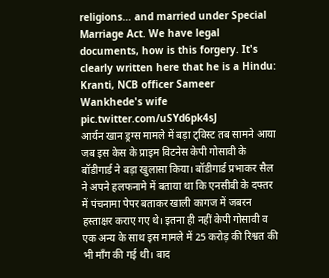religions… and married under Special Marriage Act. We have legal documents, how is this forgery. It's clearly written here that he is a Hindu: Kranti, NCB officer Sameer Wankhede's wife pic.twitter.com/uSYd6pk4sJ
आर्यन खान ड्रग्स मामले में बड़ा ट्विस्ट तब सामने आया जब इस केस के प्राइम विटनेस केपी गोसावी के बॉडीगार्ड ने बड़ा खुलासा किया। बॉडीगार्ड प्रभाकर सैल ने अपने हलफनामे में बताया था कि एनसीबी के दफ्तर में पंचनामा पेपर बताकर खाली कागज में जबरन हस्ताक्षर कराए गए थे। इतना ही नहीं केपी गोसावी व एक अन्य के साथ इस मामले में 25 करोड़ की रिश्वत की भी माँग की गई थी। बाद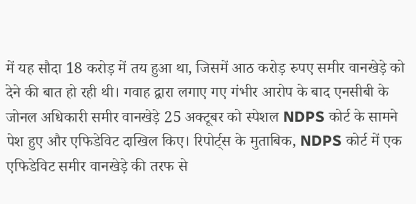में यह सौदा 18 करोड़ में तय हुआ था, जिसमें आठ करोड़ रुपए समीर वानखेड़े को देने की बात हो रही थी। गवाह द्वारा लगाए गए गंभीर आरोप के बाद एनसीबी के जोनल अधिकारी समीर वानखेड़े 25 अक्टूबर को स्पेशल NDPS कोर्ट के सामने पेश हुए और एफिडेविट दाखिल किए। रिपोर्ट्स के मुताबिक, NDPS कोर्ट में एक एफिडेविट समीर वानखेड़े की तरफ से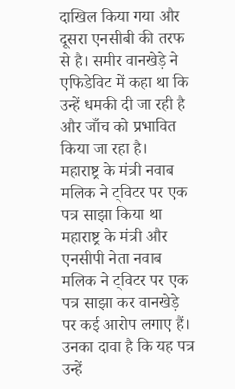दाखिल किया गया और दूसरा एनसीबी की तरफ से है। समीर वानखेड़े ने एफिडेविट में कहा था कि उन्हें धमकी दी जा रही है और जाँच को प्रभावित किया जा रहा है।
महाराष्ट्र के मंत्री नवाब मलिक ने ट्विटर पर एक पत्र साझा किया था
महाराष्ट्र के मंत्री और एनसीपी नेता नवाब मलिक ने ट्विटर पर एक पत्र साझा कर वानखेड़े पर कई आरोप लगाए हैं। उनका दावा है कि यह पत्र उन्हें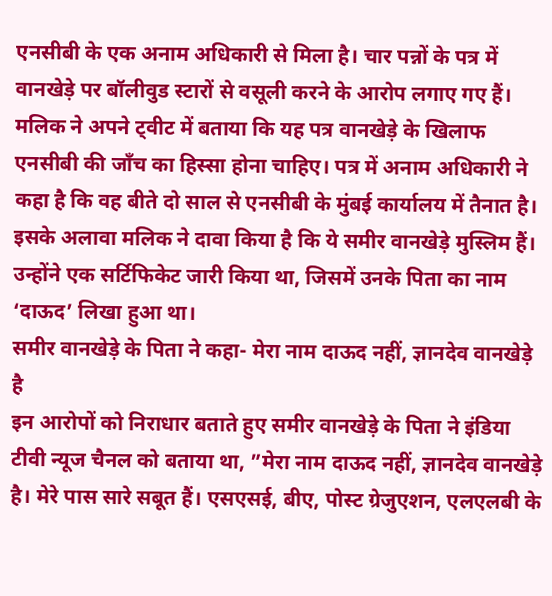एनसीबी के एक अनाम अधिकारी से मिला है। चार पन्नों के पत्र में वानखेड़े पर बॉलीवुड स्टारों से वसूली करने के आरोप लगाए गए हैं। मलिक ने अपने ट्वीट में बताया कि यह पत्र वानखेड़े के खिलाफ एनसीबी की जाँच का हिस्सा होना चाहिए। पत्र में अनाम अधिकारी ने कहा है कि वह बीते दो साल से एनसीबी के मुंबई कार्यालय में तैनात है। इसके अलावा मलिक ने दावा किया है कि ये समीर वानखेड़े मुस्लिम हैं। उन्होंने एक सर्टिफिकेट जारी किया था, जिसमें उनके पिता का नाम ‘दाऊद’ लिखा हुआ था।
समीर वानखेड़े के पिता ने कहा- मेरा नाम दाऊद नहीं, ज्ञानदेव वानखेड़े है
इन आरोपों को निराधार बताते हुए समीर वानखेड़े के पिता ने इंडिया टीवी न्यूज चैनल को बताया था, ”मेरा नाम दाऊद नहीं, ज्ञानदेव वानखेड़े है। मेरे पास सारे सबूत हैं। एसएसई, बीए, पोस्ट ग्रेजुएशन, एलएलबी के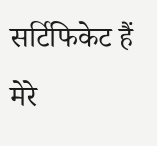सर्टिफिकेट हैं मेरे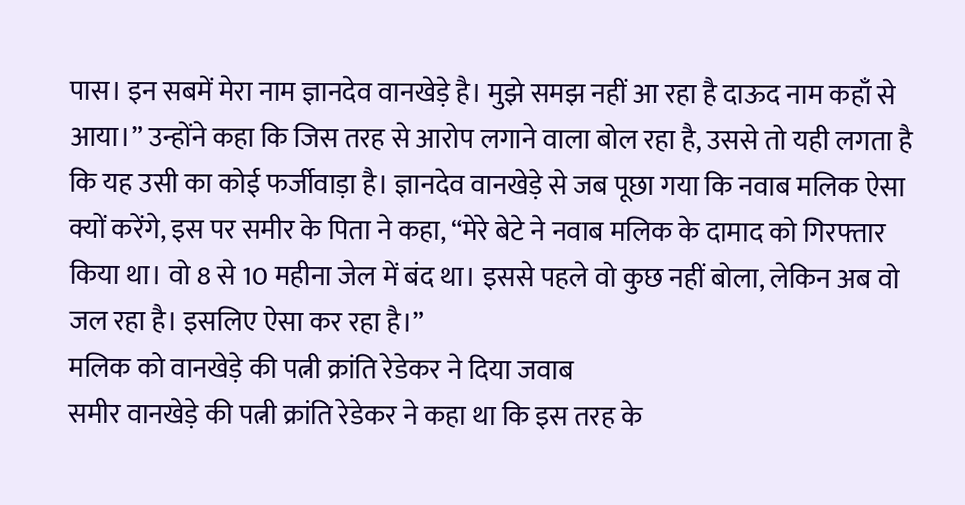पास। इन सबमें मेरा नाम ज्ञानदेव वानखेड़े है। मुझे समझ नहीं आ रहा है दाऊद नाम कहाँ से आया।” उन्होंने कहा कि जिस तरह से आरोप लगाने वाला बोल रहा है, उससे तो यही लगता है कि यह उसी का कोई फर्जीवाड़ा है। ज्ञानदेव वानखेड़े से जब पूछा गया कि नवाब मलिक ऐसा क्यों करेंगे, इस पर समीर के पिता ने कहा, “मेरे बेटे ने नवाब मलिक के दामाद को गिरफ्तार किया था। वो 8 से 10 महीना जेल में बंद था। इससे पहले वो कुछ नहीं बोला, लेकिन अब वो जल रहा है। इसलिए ऐसा कर रहा है।”
मलिक को वानखेड़े की पत्नी क्रांति रेडेकर ने दिया जवाब
समीर वानखेड़े की पत्नी क्रांति रेडेकर ने कहा था कि इस तरह के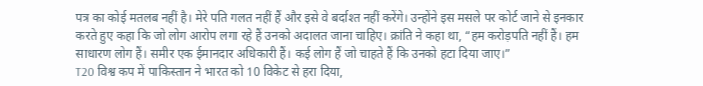पत्र का कोई मतलब नहीं है। मेरे पति गलत नहीं हैं और इसे वे बर्दाश्त नहीं करेंगे। उन्होंने इस मसले पर कोर्ट जाने से इनकार करते हुए कहा कि जो लोग आरोप लगा रहे हैं उनको अदालत जाना चाहिए। क्रांति ने कहा था, “हम करोड़पति नहीं हैं। हम साधारण लोग हैं। समीर एक ईमानदार अधिकारी हैं। कई लोग हैं जो चाहते हैं कि उनको हटा दिया जाए।”
T20 विश्व कप में पाकिस्तान ने भारत को 10 विकेट से हरा दिया,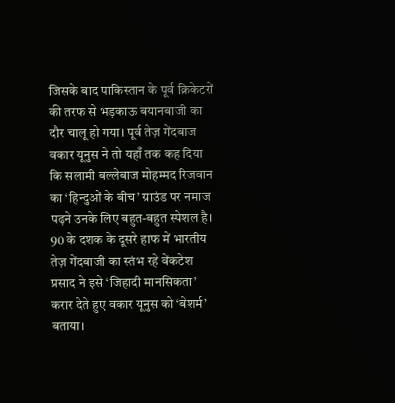जिसके बाद पाकिस्तान के पूर्व क्रिकेटरों की तरफ से भड़काऊ बयानबाजी का दौर चालू हो गया। पूर्व तेज़ गेंदबाज वकार यूनुस ने तो यहाँ तक कह दिया कि सलामी बल्लेबाज मोहम्मद रिजवान का ‘हिन्दुओं के बीच’ ग्राउंड पर नमाज पढ़ने उनके लिए बहुत-बहुत स्पेशल है। 90 के दशक के दूसरे हाफ में भारतीय तेज़ गेंदबाजी का स्तंभ रहे वेंकटेश प्रसाद ने इसे ‘जिहादी मानसिकता’ करार देते हुए वकार यूनुस को ‘बेशर्म’ बताया।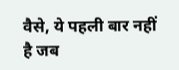वैसे, ये पहली बार नहीं है जब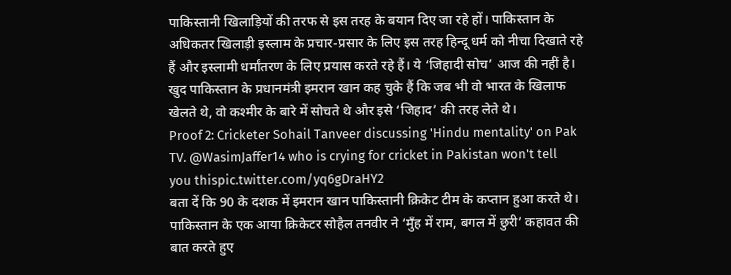पाकिस्तानी खिलाड़ियों की तरफ से इस तरह के बयान दिए जा रहे हों। पाकिस्तान के अधिकतर खिलाड़ी इस्लाम के प्रचार-प्रसार के लिए इस तरह हिन्दू धर्म को नीचा दिखाते रहे हैं और इस्लामी धर्मांतरण के लिए प्रयास करते रहे हैं। ये ‘जिहादी सोच’ आज की नहीं है। खुद पाकिस्तान के प्रधानमंत्री इमरान खान कह चुके हैं कि जब भी वो भारत के खिलाफ खेलते थे, वो कश्मीर के बारे में सोचते थे और इसे ‘जिहाद’ की तरह लेते थे।
Proof 2: Cricketer Sohail Tanveer discussing 'Hindu mentality' on Pak TV. @WasimJaffer14 who is crying for cricket in Pakistan won't tell you thispic.twitter.com/yq6gDraHY2
बता दें कि 90 के दशक में इमरान खान पाकिस्तानी क्रिकेट टीम के कप्तान हुआ करते थे। पाकिस्तान के एक आया क्रिकेटर सोहैल तनवीर ने ‘मुँह में राम, बगल में छुरी’ कहावत की बात करते हुए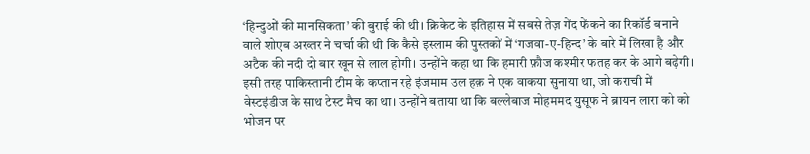‘हिन्दुओं की मानसिकता’ की बुराई की थी। क्रिकेट के इतिहास में सबसे तेज़ गेंद फेंकने का रिकॉर्ड बनाने वाले शोएब अख्तर ने चर्चा की थी कि कैसे इस्लाम की पुस्तकों में ‘गजवा-ए-हिन्द’ के बारे में लिखा है और अटैक की नदी दो बार खून से लाल होगी। उन्होंने कहा था कि हमारी फ़ौज कश्मीर फतह कर के आगे बढ़ेगी।
इसी तरह पाकिस्तानी टीम के कप्तान रहे इंजमाम उल हक़ ने एक वाकया सुनाया था, जो कराची में वेस्टइंडीज के साथ टेस्ट मैच का था। उन्होंने बताया था कि बल्लेबाज मोहममद युसूफ ने ब्रायन लारा को को भोजन पर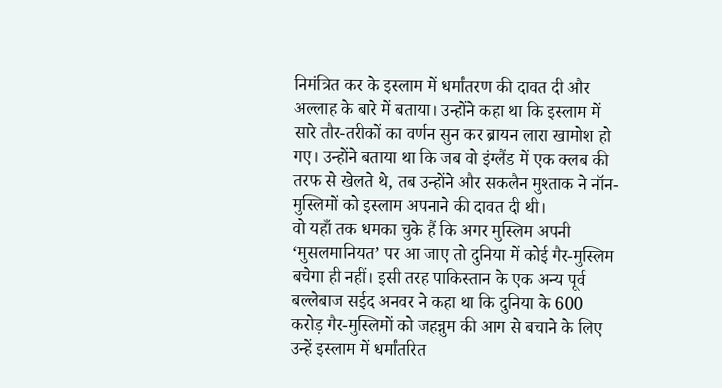निमंत्रित कर के इस्लाम में धर्मांतरण की दावत दी और अल्लाह के बारे में बताया। उन्होंने कहा था कि इस्लाम में सारे तौर-तरीकों का वर्णन सुन कर ब्रायन लारा खामोश हो गए। उन्होंने बताया था कि जब वो इंग्लैंड में एक क्लब की तरफ से खेलते थे, तब उन्होंने और सकलैन मुश्ताक ने नॉन-मुस्लिमों को इस्लाम अपनाने की दावत दी थी।
वो यहाँ तक धमका चुके हैं कि अगर मुस्लिम अपनी ‘मुसलमानियत’ पर आ जाए तो दुनिया में कोई गैर-मुस्लिम बचेगा ही नहीं। इसी तरह पाकिस्तान के एक अन्य पूर्व बल्लेबाज सईद अनवर ने कहा था कि दुनिया के 600 करोड़ गैर-मुस्लिमों को जहन्नुम की आग से बचाने के लिए उन्हें इस्लाम में धर्मांतरित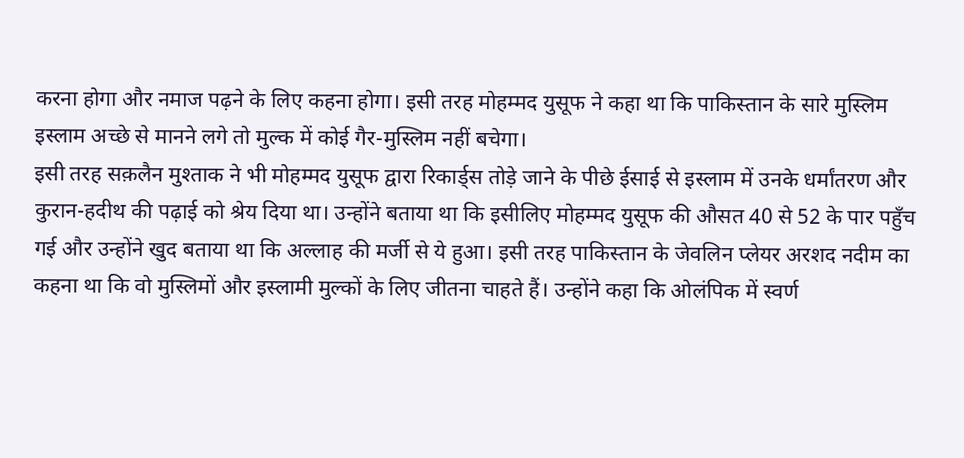करना होगा और नमाज पढ़ने के लिए कहना होगा। इसी तरह मोहम्मद युसूफ ने कहा था कि पाकिस्तान के सारे मुस्लिम इस्लाम अच्छे से मानने लगे तो मुल्क में कोई गैर-मुस्लिम नहीं बचेगा।
इसी तरह सक़लैन मुश्ताक ने भी मोहम्मद युसूफ द्वारा रिकार्ड्स तोड़े जाने के पीछे ईसाई से इस्लाम में उनके धर्मांतरण और कुरान-हदीथ की पढ़ाई को श्रेय दिया था। उन्होंने बताया था कि इसीलिए मोहम्मद युसूफ की औसत 40 से 52 के पार पहुँच गई और उन्होंने खुद बताया था कि अल्लाह की मर्जी से ये हुआ। इसी तरह पाकिस्तान के जेवलिन प्लेयर अरशद नदीम का कहना था कि वो मुस्लिमों और इस्लामी मुल्कों के लिए जीतना चाहते हैं। उन्होंने कहा कि ओलंपिक में स्वर्ण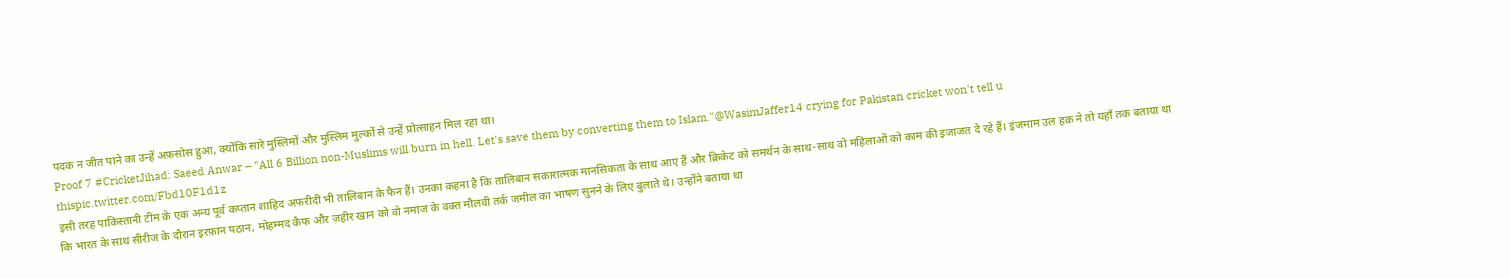पदक न जीत पाने का उन्हें अफ़सोस हुआ, क्योंकि सारे मुस्लिमों और मुस्लिम मुल्कों से उन्हें प्रोत्साहन मिल रहा था।
Proof 7 #CricketJihad: Saeed Anwar – "All 6 Billion non-Muslims will burn in hell. Let's save them by converting them to Islam."@WasimJaffer14 crying for Pakistan cricket won't tell u thispic.twitter.com/Fbd10F1d1z
इसी तरह पाकिस्तानी टीम के एक अन्य पूर्व कप्तान शाहिद अफरीदी भी तालिबान के फैन हैं। उनका कहना है कि तालिबान सकारात्मक मानसिकता के साथ आए हैं और क्रिकेट को समर्थन के साथ-साथ वो महिलाओं को काम की इजाजत दे रहे हैं। इंजमाम उल हक़ ने तो यहाँ तक बताया था कि भारत के साथ सीरीज के दौरान इरफ़ान पठान, मोहम्मद कैफ और ज़हीर खान को वो नमाज के वक्त मौलवी तर्क जमील का भाषण सुनने के लिए बुलाते थे। उन्होंने बताया था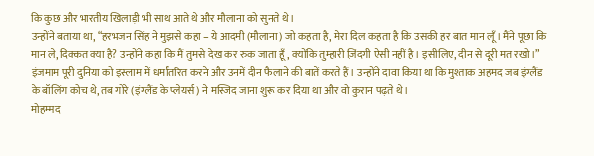कि कुछ और भारतीय खिलाड़ी भी साथ आते थे और मौलाना को सुनते थे।
उन्होंने बताया था, “हरभजन सिंह ने मुझसे कहा – ये आदमी (मौलाना) जो कहता है, मेरा दिल कहता है कि उसकी हर बात मान लूँ। मैंने पूछा कि मान ले, दिक्कत क्या है? उन्होंने कहा कि मैं तुमसे देख कर रुक जाता हूँ, क्योंकि तुम्हारी ज़िंदगी ऐसी नहीं है। इसीलिए, दीन से दूरी मत रखो।” इंजमाम पूरी दुनिया को इस्लाम में धर्मांतरित करने और उनमें दीन फैलाने की बातें करते हैं। उन्होंने दावा किया था कि मुश्ताक अहमद जब इंग्लैंड के बॉलिंग कोच थे, तब गोरे (इंग्लैंड के प्लेयर्स) ने मस्जिद जाना शुरू कर दिया था और वो कुरान पढ़ते थे।
मोहम्मद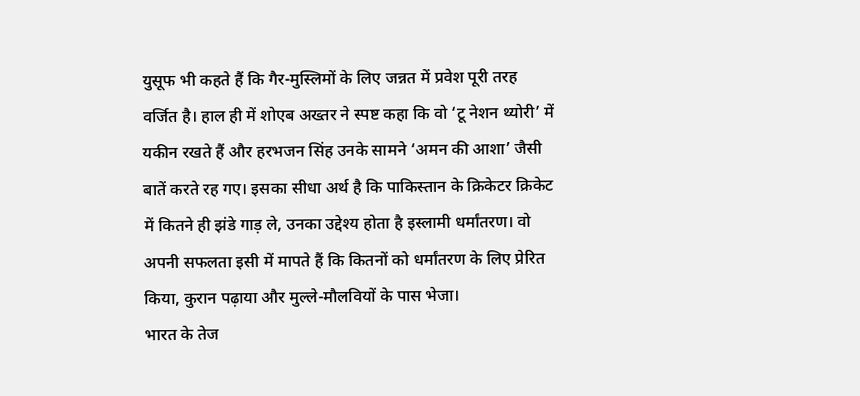युसूफ भी कहते हैं कि गैर-मुस्लिमों के लिए जन्नत में प्रवेश पूरी तरह वर्जित है। हाल ही में शोएब अख्तर ने स्पष्ट कहा कि वो ‘टू नेशन थ्योरी’ में यकीन रखते हैं और हरभजन सिंह उनके सामने ‘अमन की आशा’ जैसी बातें करते रह गए। इसका सीधा अर्थ है कि पाकिस्तान के क्रिकेटर क्रिकेट में कितने ही झंडे गाड़ ले, उनका उद्देश्य होता है इस्लामी धर्मांतरण। वो अपनी सफलता इसी में मापते हैं कि कितनों को धर्मांतरण के लिए प्रेरित किया, कुरान पढ़ाया और मुल्ले-मौलवियों के पास भेजा।
भारत के तेज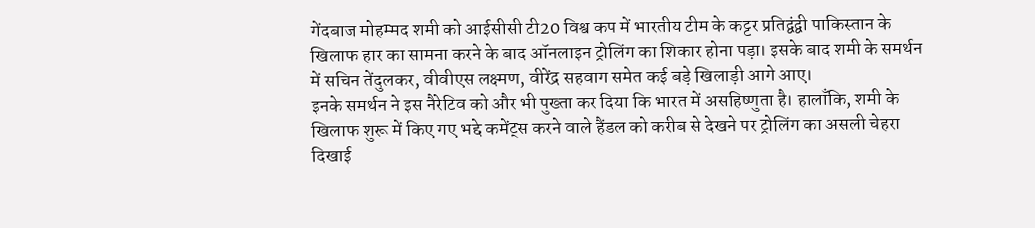गेंदबाज मोहम्मद शमी को आईसीसी टी20 विश्व कप में भारतीय टीम के कट्टर प्रतिद्वंद्वी पाकिस्तान के खिलाफ हार का सामना करने के बाद ऑनलाइन ट्रोलिंग का शिकार होना पड़ा। इसके बाद शमी के समर्थन में सचिन तेंदुलकर, वीवीएस लक्ष्मण, वीरेंद्र सहवाग समेत कई बड़े खिलाड़ी आगे आए।
इनके समर्थन ने इस नैरेटिव को और भी पुख्ता कर दिया कि भारत में असहिष्णुता है। हालाँकि, शमी के खिलाफ शुरू में किए गए भद्दे कमेंट्स करने वाले हैंडल को करीब से देखने पर ट्रोलिंग का असली चेहरा दिखाई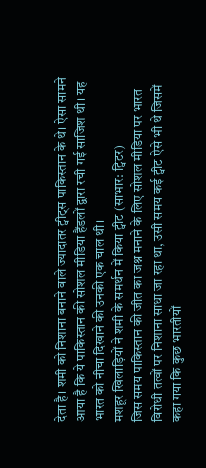देता है। शमी को निशाना बनाने वाले ज्यादातर ट्वीट्स पाकिस्तान के थे। ऐसा सामने आया है कि ये पाकिस्तान की सोशल मीडिया हैंडलों द्वारा रची गई साजिश थी। यह भारत को नीचा दिखाने की उनकी एक चाल थी।
मशहूर खिलाड़ियों ने शमी के समर्थन में किया ट्वीट (साभार: ट्विटर)
जिस समय पाकिस्तान की जीत का जश्न मनाने के लिए सोशल मीडिया पर भारत विरोधी तत्वों पर निशाना साधा जा रहा था, उसी समय कई ट्वीट ऐसे भी थे जिसमें कहा गया कि कुछ भारतीयों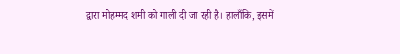द्वारा मोहम्मद शमी को गाली दी जा रही है। हालाँकि, इसमें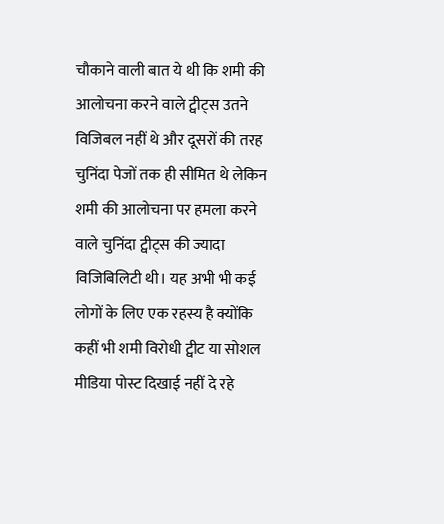चौकाने वाली बात ये थी कि शमी की आलोचना करने वाले ट्वीट्स उतने विजिबल नहीं थे और दूसरों की तरह चुनिंदा पेजों तक ही सीमित थे लेकिन शमी की आलोचना पर हमला करने वाले चुनिंदा ट्वीट्स की ज्यादा विजिबिलिटी थी। यह अभी भी कई लोगों के लिए एक रहस्य है क्योंकि कहीं भी शमी विरोधी ट्वीट या सोशल मीडिया पोस्ट दिखाई नहीं दे रहे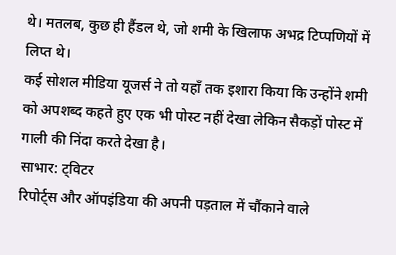थे। मतलब, कुछ ही हैंडल थे, जो शमी के खिलाफ अभद्र टिप्पणियों में लिप्त थे।
कई सोशल मीडिया यूजर्स ने तो यहाँ तक इशारा किया कि उन्होंने शमी को अपशब्द कहते हुए एक भी पोस्ट नहीं देखा लेकिन सैकड़ों पोस्ट में गाली की निंदा करते देखा है।
साभार: ट्विटर
रिपोर्ट्स और ऑपइंडिया की अपनी पड़ताल में चौंकाने वाले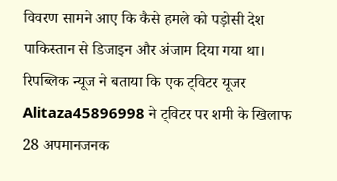विवरण सामने आए कि कैसे हमले को पड़ोसी देश पाकिस्तान से डिजाइन और अंजाम दिया गया था। रिपब्लिक न्यूज ने बताया कि एक ट्विटर यूजर Alitaza45896998 ने ट्विटर पर शमी के खिलाफ 28 अपमानजनक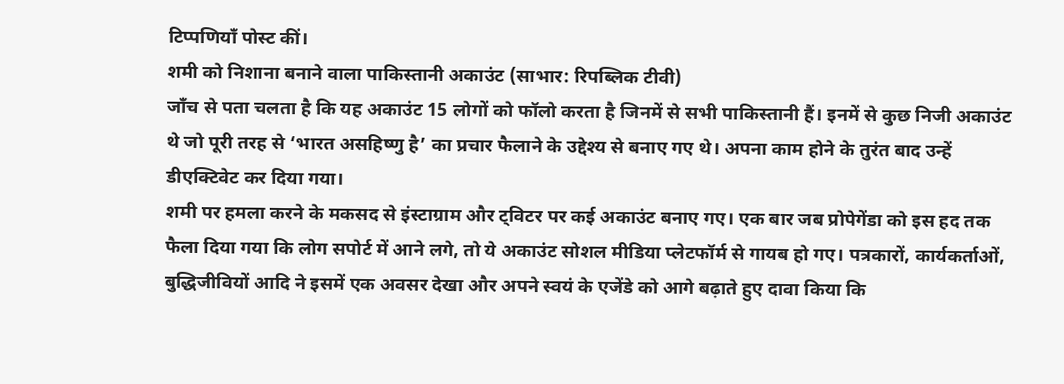टिप्पणियाँ पोस्ट कीं।
शमी को निशाना बनाने वाला पाकिस्तानी अकाउंट (साभार: रिपब्लिक टीवी)
जाँच से पता चलता है कि यह अकाउंट 15 लोगों को फॉलो करता है जिनमें से सभी पाकिस्तानी हैं। इनमें से कुछ निजी अकाउंट थे जो पूरी तरह से ‘भारत असहिष्णु है’ का प्रचार फैलाने के उद्देश्य से बनाए गए थे। अपना काम होने के तुरंत बाद उन्हें डीएक्टिवेट कर दिया गया।
शमी पर हमला करने के मकसद से इंस्टाग्राम और ट्विटर पर कई अकाउंट बनाए गए। एक बार जब प्रोपेगेंडा को इस हद तक फैला दिया गया कि लोग सपोर्ट में आने लगे, तो ये अकाउंट सोशल मीडिया प्लेटफॉर्म से गायब हो गए। पत्रकारों, कार्यकर्ताओं, बुद्धिजीवियों आदि ने इसमें एक अवसर देखा और अपने स्वयं के एजेंडे को आगे बढ़ाते हुए दावा किया कि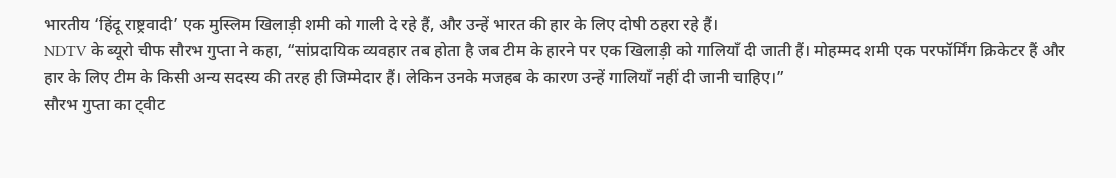भारतीय ‘हिंदू राष्ट्रवादी’ एक मुस्लिम खिलाड़ी शमी को गाली दे रहे हैं, और उन्हें भारत की हार के लिए दोषी ठहरा रहे हैं।
NDTV के ब्यूरो चीफ सौरभ गुप्ता ने कहा, “सांप्रदायिक व्यवहार तब होता है जब टीम के हारने पर एक खिलाड़ी को गालियाँ दी जाती हैं। मोहम्मद शमी एक परफॉर्मिंग क्रिकेटर हैं और हार के लिए टीम के किसी अन्य सदस्य की तरह ही जिम्मेदार हैं। लेकिन उनके मजहब के कारण उन्हें गालियाँ नहीं दी जानी चाहिए।”
सौरभ गुप्ता का ट्वीट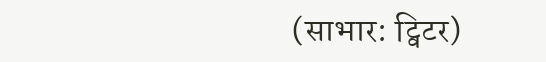(साभार: ट्विटर)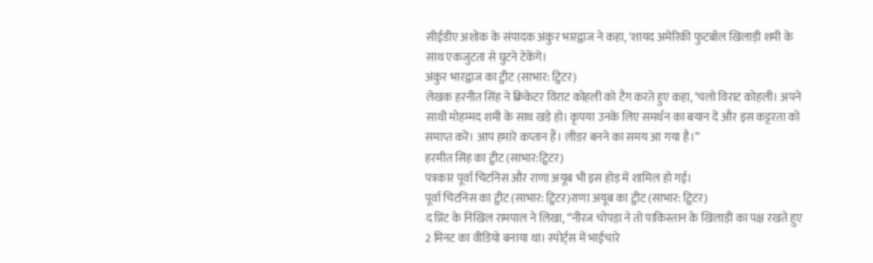सीईडीए अशोक के संपादक अंकुर भारद्वाज ने कहा, ‘शायद अमेरिकी फुटबॉल खिलाड़ी शमी के साथ एकजुटता से घुटने टेकेंगे।
अंकुर भारद्वाज का ट्वीट (साभार: ट्विटर)
लेखक हरनीत सिंह ने क्रिकेटर विराट कोहली को टैग करते हुए कहा, ‘चलो विराट कोहली। अपने साथी मोहम्मद शमी के साथ खड़े हो। कृपया उनके लिए समर्थन का बयान दें और इस कट्टरता को समाप्त करें। आप हमारे कप्तान हैं। लीडर बनने का समय आ गया है।”
हरमीत सिंह का ट्वीट (साभार:ट्विटर)
पत्रकार पूर्वा चिटनिस और राणा अयूब भी इस होड़ में शामिल हो गई।
पूर्वा चिटनिस का ट्वीट (साभार: ट्विटर)राणा अयूब का ट्वीट (साभार: ट्विटर)
द प्रिंट के निखिल रामपाल ने लिखा, “नीरज चोपड़ा ने तो पाकिस्तान के खिलाड़ी का पक्ष रखते हुए 2 मिनट का वीडियो बनाया था। स्पोर्ट्स में भाईचारे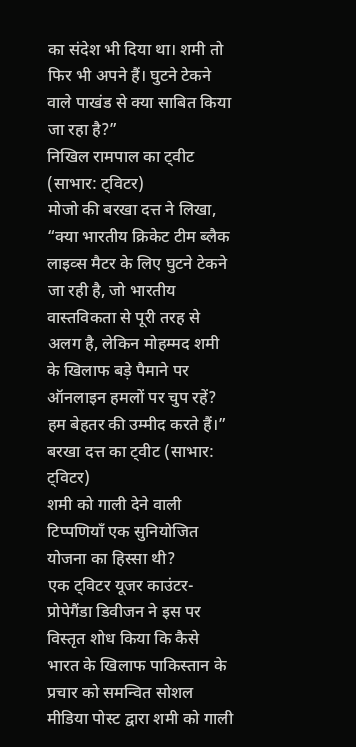का संदेश भी दिया था। शमी तो फिर भी अपने हैं। घुटने टेकने वाले पाखंड से क्या साबित किया जा रहा है?”
निखिल रामपाल का ट्वीट (साभार: ट्विटर)
मोजो की बरखा दत्त ने लिखा, “क्या भारतीय क्रिकेट टीम ब्लैक लाइव्स मैटर के लिए घुटने टेकने जा रही है, जो भारतीय वास्तविकता से पूरी तरह से अलग है, लेकिन मोहम्मद शमी के खिलाफ बड़े पैमाने पर ऑनलाइन हमलों पर चुप रहें? हम बेहतर की उम्मीद करते हैं।”
बरखा दत्त का ट्वीट (साभार: ट्विटर)
शमी को गाली देने वाली टिप्पणियाँ एक सुनियोजित योजना का हिस्सा थी?
एक ट्विटर यूजर काउंटर-प्रोपेगैंडा डिवीजन ने इस पर विस्तृत शोध किया कि कैसे भारत के खिलाफ पाकिस्तान के प्रचार को समन्वित सोशल मीडिया पोस्ट द्वारा शमी को गाली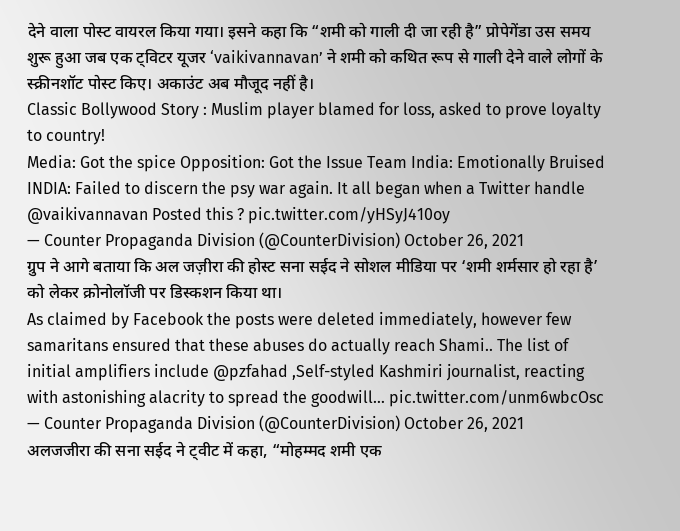देने वाला पोस्ट वायरल किया गया। इसने कहा कि “शमी को गाली दी जा रही है” प्रोपेगेंडा उस समय शुरू हुआ जब एक ट्विटर यूजर ‘vaikivannavan’ ने शमी को कथित रूप से गाली देने वाले लोगों के स्क्रीनशॉट पोस्ट किए। अकाउंट अब मौजूद नहीं है।
Classic Bollywood Story : Muslim player blamed for loss, asked to prove loyalty to country!
Media: Got the spice Opposition: Got the Issue Team India: Emotionally Bruised INDIA: Failed to discern the psy war again. It all began when a Twitter handle @vaikivannavan Posted this ? pic.twitter.com/yHSyJ410oy
— Counter Propaganda Division (@CounterDivision) October 26, 2021
ग्रुप ने आगे बताया कि अल जज़ीरा की होस्ट सना सईद ने सोशल मीडिया पर ‘शमी शर्मसार हो रहा है’ को लेकर क्रोनोलॉजी पर डिस्कशन किया था।
As claimed by Facebook the posts were deleted immediately, however few samaritans ensured that these abuses do actually reach Shami.. The list of initial amplifiers include @pzfahad ,Self-styled Kashmiri journalist, reacting with astonishing alacrity to spread the goodwill… pic.twitter.com/unm6wbcOsc
— Counter Propaganda Division (@CounterDivision) October 26, 2021
अलजजीरा की सना सईद ने ट्वीट में कहा, “मोहम्मद शमी एक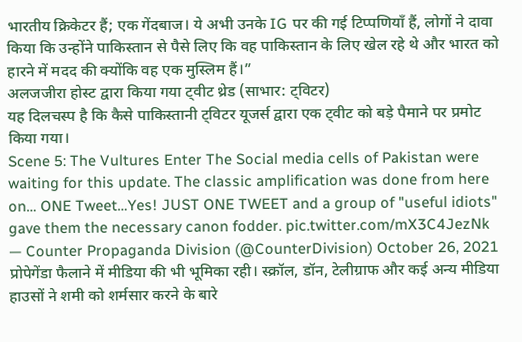भारतीय क्रिकेटर हैं; एक गेंदबाज। ये अभी उनके IG पर की गई टिप्पणियाँ हैं, लोगों ने दावा किया कि उन्होंने पाकिस्तान से पैसे लिए कि वह पाकिस्तान के लिए खेल रहे थे और भारत को हारने में मदद की क्योंकि वह एक मुस्लिम हैं।”
अलजजीरा होस्ट द्वारा किया गया ट्वीट थ्रेड (साभार: ट्विटर)
यह दिलचस्प है कि कैसे पाकिस्तानी ट्विटर यूजर्स द्वारा एक ट्वीट को बड़े पैमाने पर प्रमोट किया गया।
Scene 5: The Vultures Enter The Social media cells of Pakistan were waiting for this update. The classic amplification was done from here on… ONE Tweet…Yes! JUST ONE TWEET and a group of "useful idiots" gave them the necessary canon fodder. pic.twitter.com/mX3C4JezNk
— Counter Propaganda Division (@CounterDivision) October 26, 2021
प्रोपेगेंडा फैलाने में मीडिया की भी भूमिका रही। स्क्रॉल, डॉन, टेलीग्राफ और कई अन्य मीडिया हाउसों ने शमी को शर्मसार करने के बारे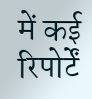में कई रिपोर्टें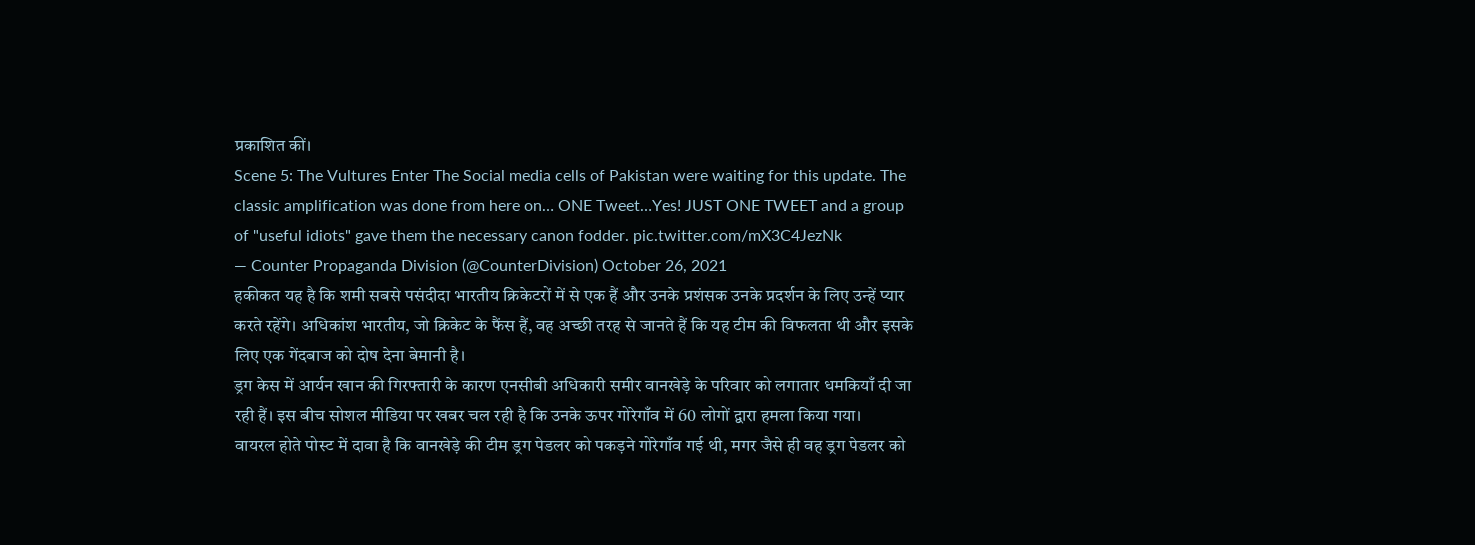प्रकाशित कीं।
Scene 5: The Vultures Enter The Social media cells of Pakistan were waiting for this update. The classic amplification was done from here on… ONE Tweet…Yes! JUST ONE TWEET and a group of "useful idiots" gave them the necessary canon fodder. pic.twitter.com/mX3C4JezNk
— Counter Propaganda Division (@CounterDivision) October 26, 2021
हकीकत यह है कि शमी सबसे पसंदीदा भारतीय क्रिकेटरों में से एक हैं और उनके प्रशंसक उनके प्रदर्शन के लिए उन्हें प्यार करते रहेंगे। अधिकांश भारतीय, जो क्रिकेट के फैंस हैं, वह अच्छी तरह से जानते हैं कि यह टीम की विफलता थी और इसके लिए एक गेंदबाज को दोष देना बेमानी है।
ड्रग केस में आर्यन खान की गिरफ्तारी के कारण एनसीबी अधिकारी समीर वानखेड़े के परिवार को लगातार धमकियाँ दी जा रही हैं। इस बीच सोशल मीडिया पर खबर चल रही है कि उनके ऊपर गोरेगाँव में 60 लोगों द्वारा हमला किया गया।
वायरल होते पोस्ट में दावा है कि वानखेड़े की टीम ड्रग पेडलर को पकड़ने गोरेगाँव गई थी, मगर जैसे ही वह ड्रग पेडलर को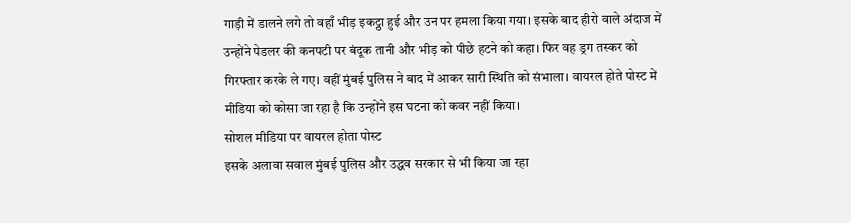गाड़ी में डालने लगे तो वहाँ भीड़ इकट्ठा हुई और उन पर हमला किया गया। इसके बाद हीरो वाले अंदाज में उन्होंने पेडलर की कनपटी पर बंदूक तानी और भीड़ को पीछे हटने को कहा। फिर वह ड्रग तस्कर को गिरफ्तार करके ले गए। वहीं मुंबई पुलिस ने बाद में आकर सारी स्थिति को संभाला। वायरल होते पोस्ट में मीडिया को कोसा जा रहा है कि उन्होंने इस घटना को कवर नहीं किया।
सोशल मीडिया पर वायरल होता पोस्ट
इसके अलावा सवाल मुंबई पुलिस और उद्धव सरकार से भी किया जा रहा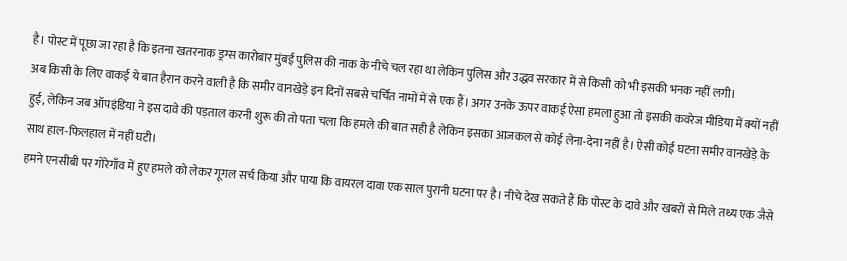है। पोस्ट में पूछा जा रहा है कि इतना खतरनाक ड्रग्स कारोबार मुंबई पुलिस की नाक के नीचे चल रहा था लेकिन पुलिस और उद्धव सरकार में से किसी को भी इसकी भनक नहीं लगी।
अब किसी के लिए वाकई ये बात हैरान करने वाली है कि समीर वानखेड़े इन दिनों सबसे चर्चित नामों में से एक हैं। अगर उनके ऊपर वाकई ऐसा हमला हुआ तो इसकी कवरेज मीडिया में क्यों नहीं हुई, लेकिन जब ऑपइंडिया ने इस दावे की पड़ताल करनी शुरू की तो पता चला कि हमले की बात सही है लेकिन इसका आजकल से कोई लेना-देना नहीं है। ऐसी कोई घटना समीर वानखेड़े के साथ हाल-फिलहाल में नहीं घटी।
हमने एनसीबी पर गोरेगाँव में हुए हमले को लेकर गूगल सर्च किया और पाया कि वायरल दावा एक साल पुरानी घटना पर है। नीचे देख सकते हैं कि पोस्ट के दावे और खबरों से मिले तथ्य एक जैसे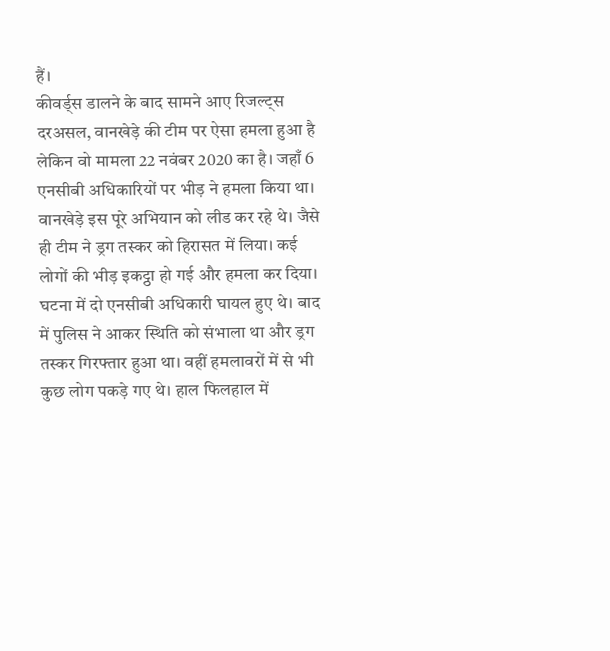हैं।
कीवर्ड्स डालने के बाद सामने आए रिजल्ट्स
दरअसल, वानखेड़े की टीम पर ऐसा हमला हुआ है लेकिन वो मामला 22 नवंबर 2020 का है। जहाँ 6 एनसीबी अधिकारियों पर भीड़ ने हमला किया था। वानखेड़े इस पूरे अभियान को लीड कर रहे थे। जैसे ही टीम ने ड्रग तस्कर को हिरासत में लिया। कई लोगों की भीड़ इकट्ठा हो गई और हमला कर दिया। घटना में दो एनसीबी अधिकारी घायल हुए थे। बाद में पुलिस ने आकर स्थिति को संभाला था और ड्रग तस्कर गिरफ्तार हुआ था। वहीं हमलावरों में से भी कुछ लोग पकड़े गए थे। हाल फिलहाल में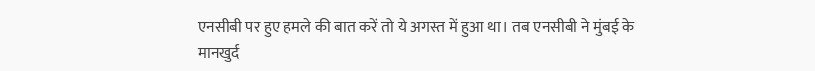एनसीबी पर हुए हमले की बात करें तो ये अगस्त में हुआ था। तब एनसीबी ने मुंबई के मानखुर्द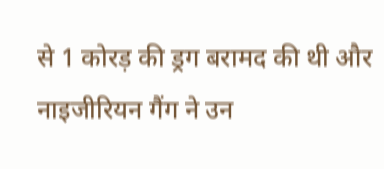से 1 कोरड़ की ड्रग बरामद की थी और नाइजीरियन गैंग ने उन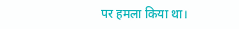पर हमला किया था।